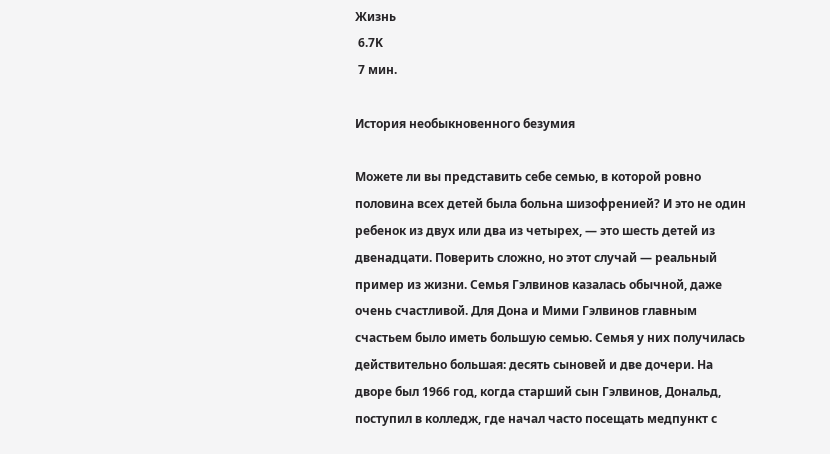Жизнь
 6.7K
 7 мин.

История необыкновенного безумия

Можете ли вы представить себе семью, в которой ровно половина всех детей была больна шизофренией? И это не один ребенок из двух или два из четырех, — это шесть детей из двенадцати. Поверить сложно, но этот случай — реальный пример из жизни. Семья Гэлвинов казалась обычной, даже очень счастливой. Для Дона и Мими Гэлвинов главным счастьем было иметь большую семью. Семья у них получилась действительно большая: десять сыновей и две дочери. На дворе был 1966 год, когда старший сын Гэлвинов, Дональд, поступил в колледж, где начал часто посещать медпункт с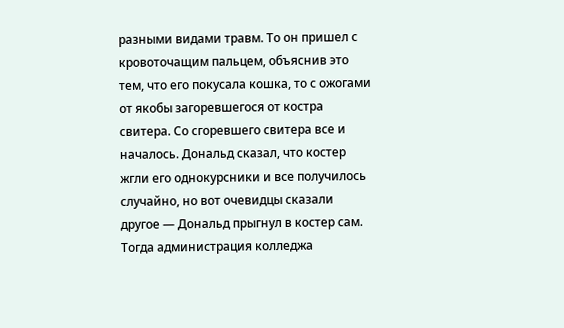разными видами травм. То он пришел с кровоточащим пальцем, объяснив это тем, что его покусала кошка, то с ожогами от якобы загоревшегося от костра свитера. Со сгоревшего свитера все и началось. Дональд сказал, что костер жгли его однокурсники и все получилось случайно, но вот очевидцы сказали другое — Дональд прыгнул в костер сам. Тогда администрация колледжа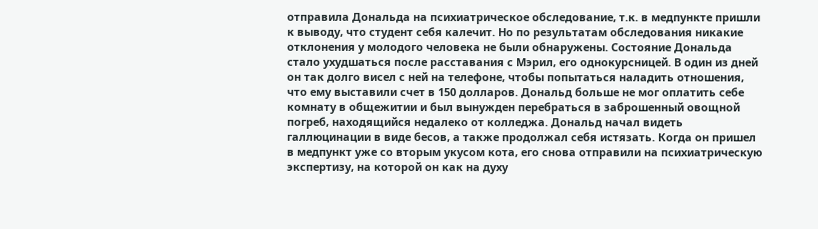отправила Дональда на психиатрическое обследование, т.к. в медпункте пришли к выводу, что студент себя калечит. Но по результатам обследования никакие отклонения у молодого человека не были обнаружены. Состояние Дональда стало ухудшаться после расставания с Мэрил, его однокурсницей. В один из дней он так долго висел с ней на телефоне, чтобы попытаться наладить отношения, что ему выставили счет в 150 долларов. Дональд больше не мог оплатить себе комнату в общежитии и был вынужден перебраться в заброшенный овощной погреб, находящийся недалеко от колледжа. Дональд начал видеть галлюцинации в виде бесов, а также продолжал себя истязать. Когда он пришел в медпункт уже со вторым укусом кота, его снова отправили на психиатрическую экспертизу, на которой он как на духу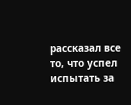рассказал все то, что успел испытать за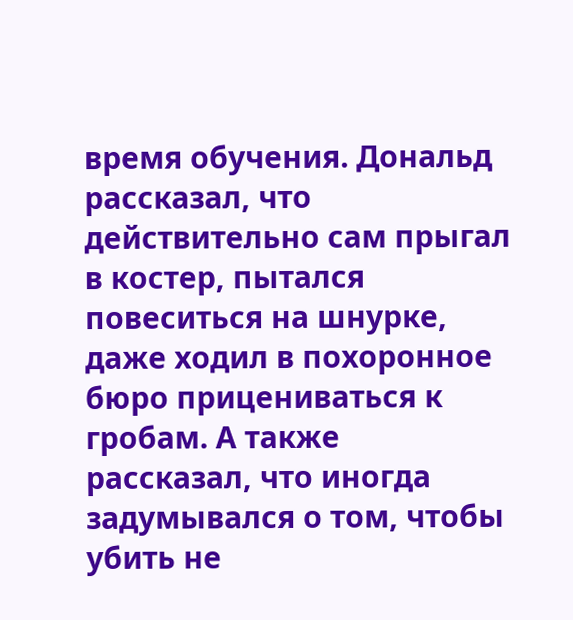время обучения. Дональд рассказал, что действительно сам прыгал в костер, пытался повеситься на шнурке, даже ходил в похоронное бюро прицениваться к гробам. А также рассказал, что иногда задумывался о том, чтобы убить не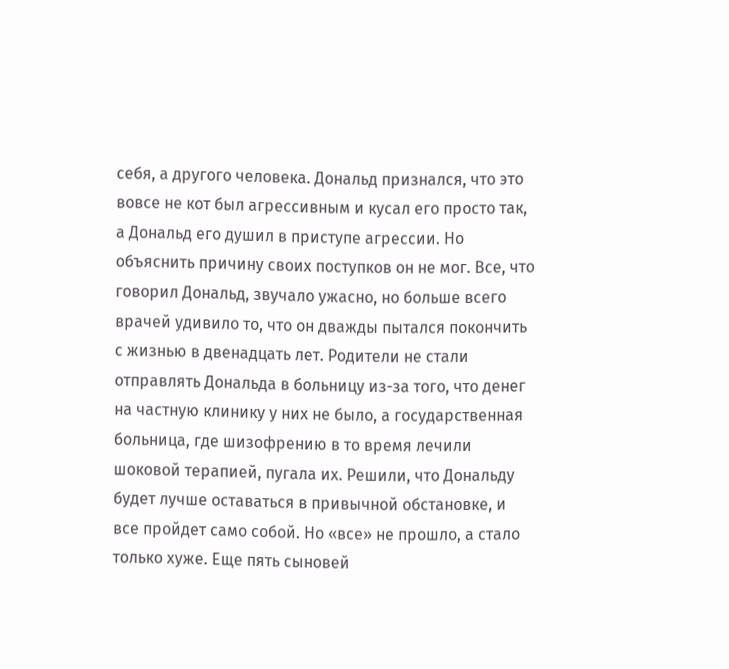себя, а другого человека. Дональд признался, что это вовсе не кот был агрессивным и кусал его просто так, а Дональд его душил в приступе агрессии. Но объяснить причину своих поступков он не мог. Все, что говорил Дональд, звучало ужасно, но больше всего врачей удивило то, что он дважды пытался покончить с жизнью в двенадцать лет. Родители не стали отправлять Дональда в больницу из-за того, что денег на частную клинику у них не было, а государственная больница, где шизофрению в то время лечили шоковой терапией, пугала их. Решили, что Дональду будет лучше оставаться в привычной обстановке, и все пройдет само собой. Но «все» не прошло, а стало только хуже. Еще пять сыновей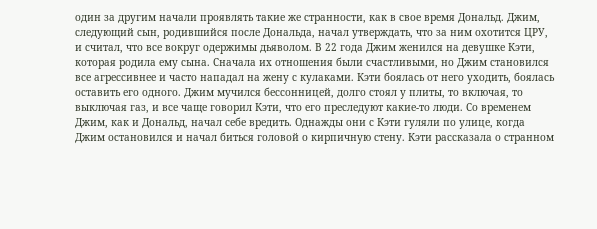один за другим начали проявлять такие же странности, как в свое время Дональд. Джим, следующий сын, родившийся после Дональда, начал утверждать, что за ним охотится ЦРУ, и считал, что все вокруг одержимы дьяволом. В 22 года Джим женился на девушке Кэти, которая родила ему сына. Сначала их отношения были счастливыми, но Джим становился все агрессивнее и часто нападал на жену с кулаками. Кэти боялась от него уходить, боялась оставить его одного. Джим мучился бессонницей, долго стоял у плиты, то включая, то выключая газ, и все чаще говорил Кэти, что его преследуют какие-то люди. Со временем Джим, как и Дональд, начал себе вредить. Однажды они с Кэти гуляли по улице, когда Джим остановился и начал биться головой о кирпичную стену. Кэти рассказала о странном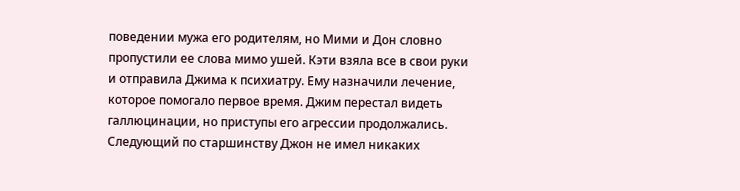поведении мужа его родителям, но Мими и Дон словно пропустили ее слова мимо ушей. Кэти взяла все в свои руки и отправила Джима к психиатру. Ему назначили лечение, которое помогало первое время. Джим перестал видеть галлюцинации, но приступы его агрессии продолжались. Следующий по старшинству Джон не имел никаких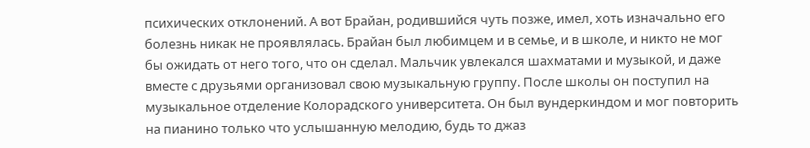психических отклонений. А вот Брайан, родившийся чуть позже, имел, хоть изначально его болезнь никак не проявлялась. Брайан был любимцем и в семье, и в школе, и никто не мог бы ожидать от него того, что он сделал. Мальчик увлекался шахматами и музыкой, и даже вместе с друзьями организовал свою музыкальную группу. После школы он поступил на музыкальное отделение Колорадского университета. Он был вундеркиндом и мог повторить на пианино только что услышанную мелодию, будь то джаз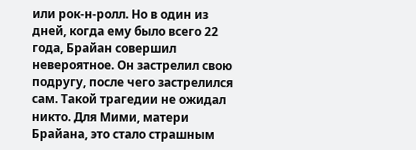или рок-н-ролл. Но в один из дней, когда ему было всего 22 года, Брайан совершил невероятное. Он застрелил свою подругу, после чего застрелился сам. Такой трагедии не ожидал никто. Для Мими, матери Брайана, это стало страшным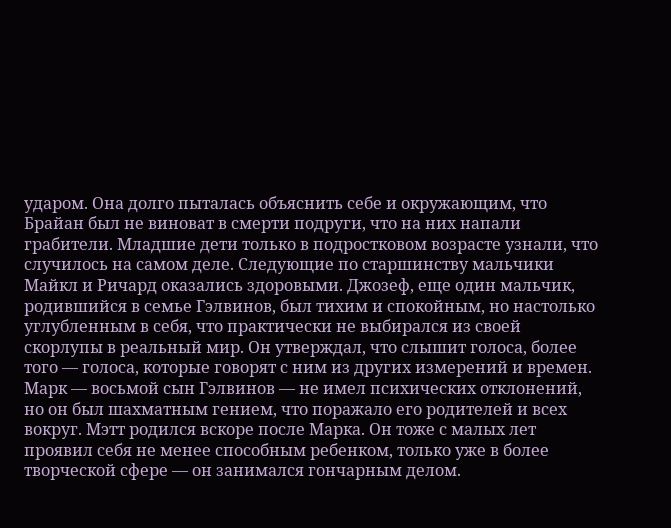ударом. Она долго пыталась объяснить себе и окружающим, что Брайан был не виноват в смерти подруги, что на них напали грабители. Младшие дети только в подростковом возрасте узнали, что случилось на самом деле. Следующие по старшинству мальчики Майкл и Ричард оказались здоровыми. Джозеф, еще один мальчик, родившийся в семье Гэлвинов, был тихим и спокойным, но настолько углубленным в себя, что практически не выбирался из своей скорлупы в реальный мир. Он утверждал, что слышит голоса, более того — голоса, которые говорят с ним из других измерений и времен. Марк — восьмой сын Гэлвинов — не имел психических отклонений, но он был шахматным гением, что поражало его родителей и всех вокруг. Мэтт родился вскоре после Марка. Он тоже с малых лет проявил себя не менее способным ребенком, только уже в более творческой сфере — он занимался гончарным делом.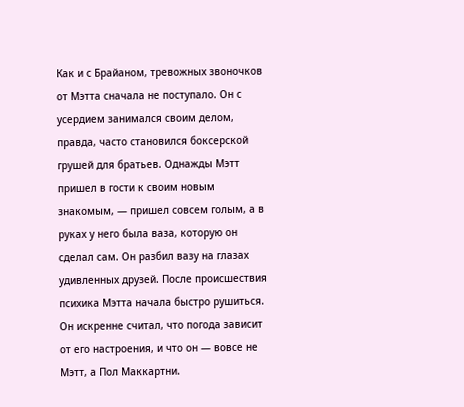Как и с Брайаном, тревожных звоночков от Мэтта сначала не поступало. Он с усердием занимался своим делом, правда, часто становился боксерской грушей для братьев. Однажды Мэтт пришел в гости к своим новым знакомым, — пришел совсем голым, а в руках у него была ваза, которую он сделал сам. Он разбил вазу на глазах удивленных друзей. После происшествия психика Мэтта начала быстро рушиться. Он искренне считал, что погода зависит от его настроения, и что он — вовсе не Мэтт, а Пол Маккартни.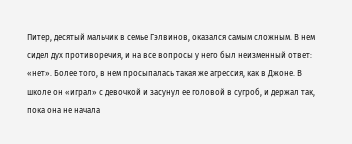Питер, десятый мальчик в семье Гэлвинов, оказался самым сложным. В нем сидел дух противоречия, и на все вопросы у него был неизменный ответ: «нет». Более того, в нем просыпалась такая же агрессия, как в Джоне. В школе он «играл» с девочкой и засунул ее головой в сугроб, и держал так, пока она не начала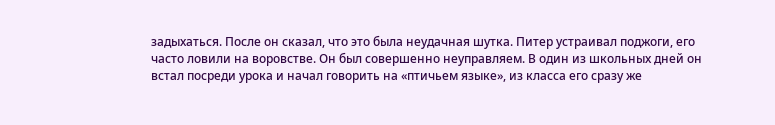задыхаться. После он сказал, что это была неудачная шутка. Питер устраивал поджоги, его часто ловили на воровстве. Он был совершенно неуправляем. В один из школьных дней он встал посреди урока и начал говорить на «птичьем языке», из класса его сразу же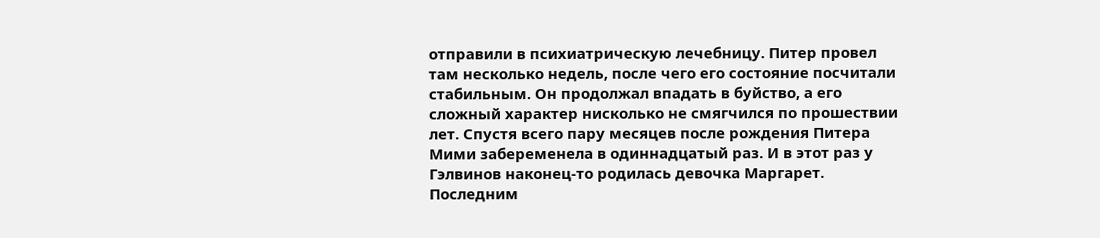отправили в психиатрическую лечебницу. Питер провел там несколько недель, после чего его состояние посчитали стабильным. Он продолжал впадать в буйство, а его сложный характер нисколько не смягчился по прошествии лет. Спустя всего пару месяцев после рождения Питера Мими забеременела в одиннадцатый раз. И в этот раз у Гэлвинов наконец-то родилась девочка Маргарет. Последним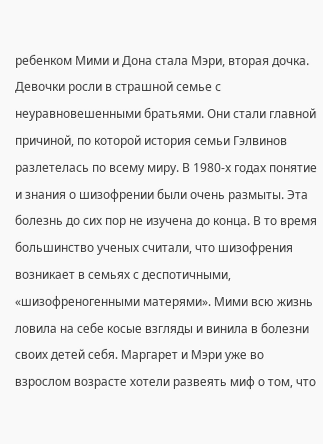ребенком Мими и Дона стала Мэри, вторая дочка. Девочки росли в страшной семье с неуравновешенными братьями. Они стали главной причиной, по которой история семьи Гэлвинов разлетелась по всему миру. В 1980-х годах понятие и знания о шизофрении были очень размыты. Эта болезнь до сих пор не изучена до конца. В то время большинство ученых считали, что шизофрения возникает в семьях с деспотичными, «шизофреногенными матерями». Мими всю жизнь ловила на себе косые взгляды и винила в болезни своих детей себя. Маргарет и Мэри уже во взрослом возрасте хотели развеять миф о том, что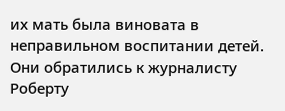их мать была виновата в неправильном воспитании детей. Они обратились к журналисту Роберту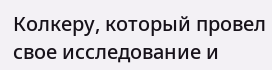Колкеру, который провел свое исследование и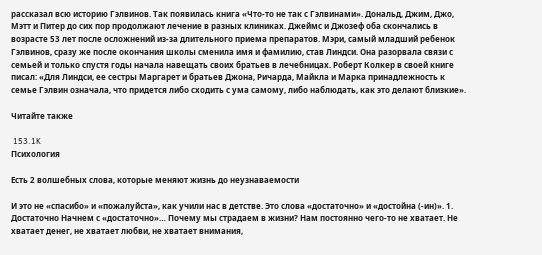рассказал всю историю Гэлвинов. Так появилась книга «Что-то не так с Гэлвинами». Дональд, Джим, Джо, Мэтт и Питер до сих пор продолжают лечение в разных клиниках. Джеймс и Джозеф оба скончались в возрасте 53 лет после осложнений из-за длительного приема препаратов. Мэри, самый младший ребенок Гэлвинов, сразу же после окончания школы сменила имя и фамилию, став Линдси. Она разорвала связи с семьей и только спустя годы начала навещать своих братьев в лечебницах. Роберт Колкер в своей книге писал: «Для Линдси, ее сестры Маргарет и братьев Джона, Ричарда, Майкла и Марка принадлежность к семье Гэлвин означала, что придется либо сходить с ума самому, либо наблюдать, как это делают близкие».

Читайте также

 153.1K
Психология

Есть 2 волшебных слова, которые меняют жизнь до неузнаваемости

И это не «спасибо» и «пожалуйста», как учили нас в детстве. Это слова «достаточно» и «достойна (-ин)». 1. Достаточно Начнем с «достаточно»… Почему мы страдаем в жизни? Нам постоянно чего-то не хватает. Не хватает денег, не хватает любви, не хватает внимания,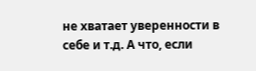не хватает уверенности в себе и т.д. А что, если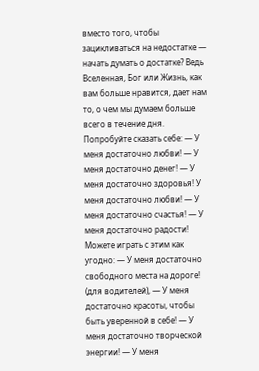вместо того, чтобы зацикливаться на недостатке — начать думать о достатке? Ведь Вселенная, Бог или Жизнь, как вам больше нравится, дает нам то, о чем мы думаем больше всего в течение дня. Попробуйте сказать себе: — У меня достаточно любви! — У меня достаточно денег! — У меня достаточно здоровья! У меня достаточно любви! — У меня достаточно счастья! — У меня достаточно радости! Можете играть с этим как угодно: — У меня достаточно свободного места на дороге! (для водителей), — У меня достаточно красоты, чтобы быть уверенной в себе! — У меня достаточно творческой энергии! — У меня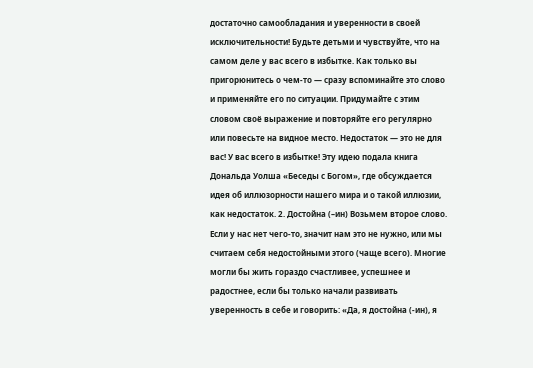достаточно самообладания и уверенности в своей исключительности! Будьте детьми и чувствуйте, что на самом деле у вас всего в избытке. Как только вы пригорюнитесь о чем-то — сразу вспоминайте это слово и применяйте его по ситуации. Придумайте с этим словом своё выражение и повторяйте его регулярно или повесьте на видное место. Недостаток — это не для вас! У вас всего в избытке! Эту идею подала книга Дональда Уолша «Беседы с Богом», где обсуждается идея об иллюзорности нашего мира и о такой иллюзии, как недостаток. 2. Достойна (–ин) Возьмем второе слово. Если у нас нет чего-то, значит нам это не нужно, или мы считаем себя недостойными этого (чаще всего). Многие могли бы жить гораздо счастливее, успешнее и радостнее, если бы только начали развивать уверенность в себе и говорить: «Да, я достойна (-ин), я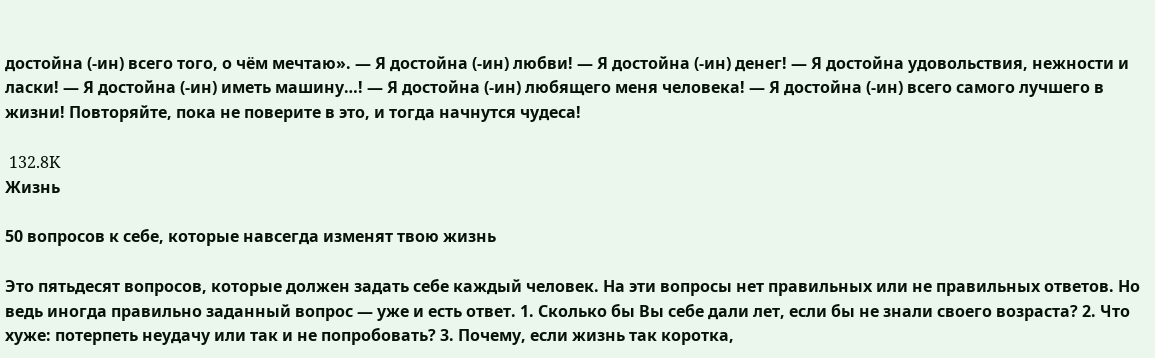достойна (-ин) всего того, о чём мечтаю». — Я достойна (-ин) любви! — Я достойна (-ин) денег! — Я достойна удовольствия, нежности и ласки! — Я достойна (-ин) иметь машину…! — Я достойна (-ин) любящего меня человека! — Я достойна (-ин) всего самого лучшего в жизни! Повторяйте, пока не поверите в это, и тогда начнутся чудеса!

 132.8K
Жизнь

50 вопросов к себе, которые навсегда изменят твою жизнь

Это пятьдесят вопросов, которые должен задать себе каждый человек. На эти вопросы нет правильных или не правильных ответов. Но ведь иногда правильно заданный вопрос — уже и есть ответ. 1. Сколько бы Вы себе дали лет, если бы не знали своего возраста? 2. Что хуже: потерпеть неудачу или так и не попробовать? 3. Почему, если жизнь так коротка,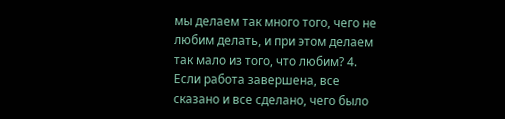мы делаем так много того, чего не любим делать, и при этом делаем так мало из того, что любим? 4. Если работа завершена, все сказано и все сделано, чего было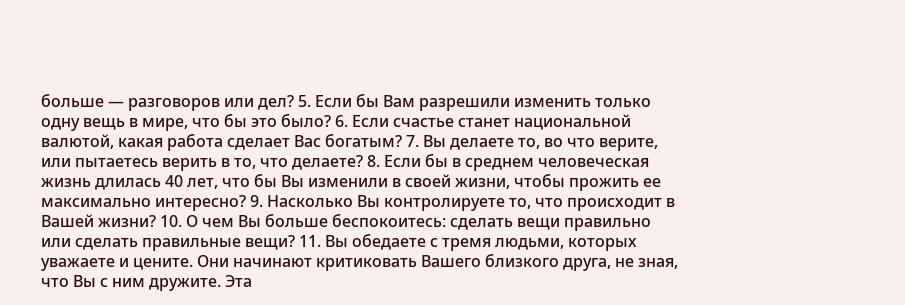больше — разговоров или дел? 5. Если бы Вам разрешили изменить только одну вещь в мире, что бы это было? 6. Если счастье станет национальной валютой, какая работа сделает Вас богатым? 7. Вы делаете то, во что верите, или пытаетесь верить в то, что делаете? 8. Если бы в среднем человеческая жизнь длилась 40 лет, что бы Вы изменили в своей жизни, чтобы прожить ее максимально интересно? 9. Насколько Вы контролируете то, что происходит в Вашей жизни? 10. О чем Вы больше беспокоитесь: сделать вещи правильно или сделать правильные вещи? 11. Вы обедаете с тремя людьми, которых уважаете и цените. Они начинают критиковать Вашего близкого друга, не зная, что Вы с ним дружите. Эта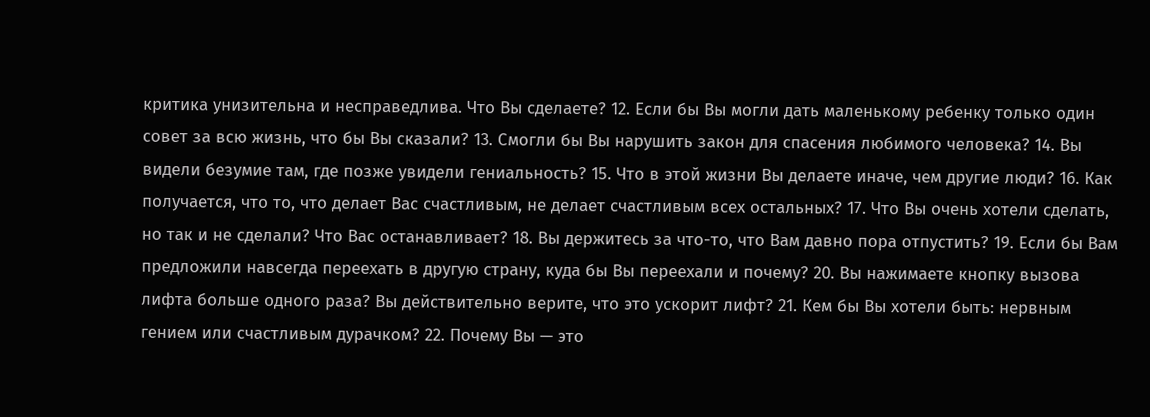критика унизительна и несправедлива. Что Вы сделаете? 12. Если бы Вы могли дать маленькому ребенку только один совет за всю жизнь, что бы Вы сказали? 13. Смогли бы Вы нарушить закон для спасения любимого человека? 14. Вы видели безумие там, где позже увидели гениальность? 15. Что в этой жизни Вы делаете иначе, чем другие люди? 16. Как получается, что то, что делает Вас счастливым, не делает счастливым всех остальных? 17. Что Вы очень хотели сделать, но так и не сделали? Что Вас останавливает? 18. Вы держитесь за что-то, что Вам давно пора отпустить? 19. Если бы Вам предложили навсегда переехать в другую страну, куда бы Вы переехали и почему? 20. Вы нажимаете кнопку вызова лифта больше одного раза? Вы действительно верите, что это ускорит лифт? 21. Кем бы Вы хотели быть: нервным гением или счастливым дурачком? 22. Почему Вы — это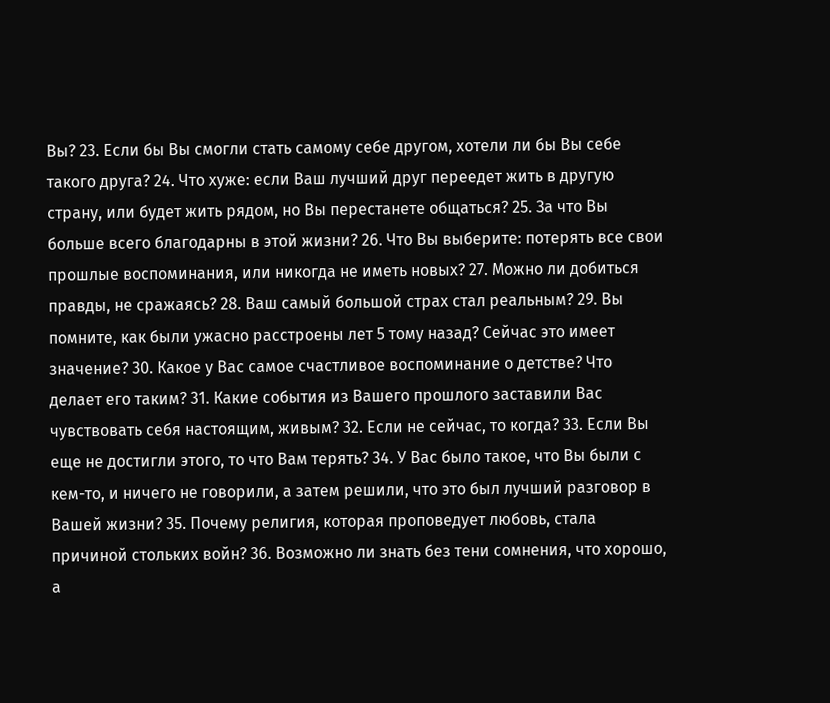Вы? 23. Если бы Вы смогли стать самому себе другом, хотели ли бы Вы себе такого друга? 24. Что хуже: если Ваш лучший друг переедет жить в другую страну, или будет жить рядом, но Вы перестанете общаться? 25. За что Вы больше всего благодарны в этой жизни? 26. Что Вы выберите: потерять все свои прошлые воспоминания, или никогда не иметь новых? 27. Можно ли добиться правды, не сражаясь? 28. Ваш самый большой страх стал реальным? 29. Вы помните, как были ужасно расстроены лет 5 тому назад? Сейчас это имеет значение? 30. Какое у Вас самое счастливое воспоминание о детстве? Что делает его таким? 31. Какие события из Вашего прошлого заставили Вас чувствовать себя настоящим, живым? 32. Если не сейчас, то когда? 33. Если Вы еще не достигли этого, то что Вам терять? 34. У Вас было такое, что Вы были с кем-то, и ничего не говорили, а затем решили, что это был лучший разговор в Вашей жизни? 35. Почему религия, которая проповедует любовь, стала причиной стольких войн? 36. Возможно ли знать без тени сомнения, что хорошо, а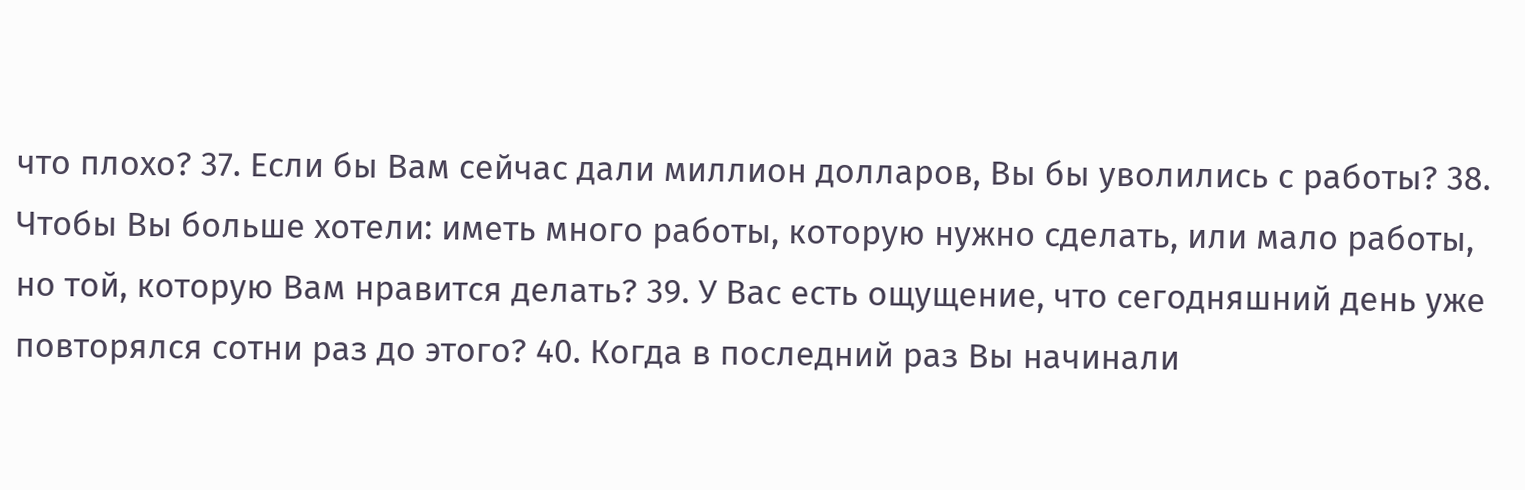что плохо? 37. Если бы Вам сейчас дали миллион долларов, Вы бы уволились с работы? 38. Чтобы Вы больше хотели: иметь много работы, которую нужно сделать, или мало работы, но той, которую Вам нравится делать? 39. У Вас есть ощущение, что сегодняшний день уже повторялся сотни раз до этого? 40. Когда в последний раз Вы начинали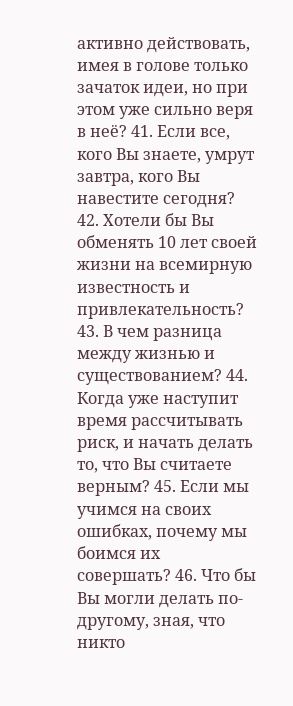активно действовать, имея в голове только зачаток идеи, но при этом уже сильно веря в неё? 41. Если все, кого Вы знаете, умрут завтра, кого Вы навестите сегодня? 42. Хотели бы Вы обменять 10 лет своей жизни на всемирную известность и привлекательность? 43. В чем разница между жизнью и существованием? 44. Когда уже наступит время рассчитывать риск, и начать делать то, что Вы считаете верным? 45. Если мы учимся на своих ошибках, почему мы боимся их совершать? 46. Что бы Вы могли делать по-другому, зная, что никто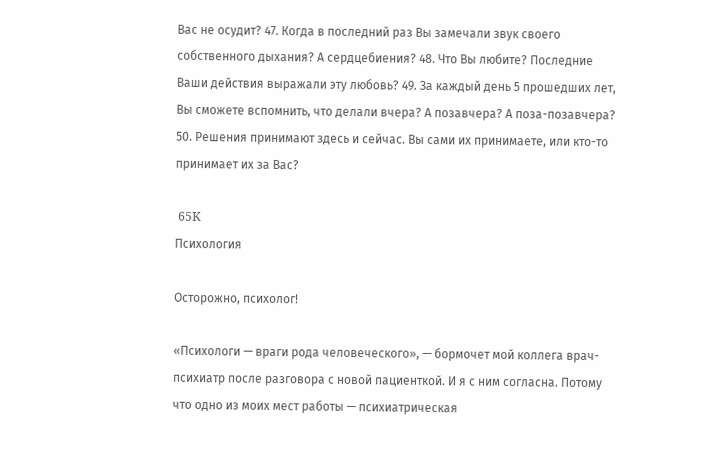Вас не осудит? 47. Когда в последний раз Вы замечали звук своего собственного дыхания? А сердцебиения? 48. Что Вы любите? Последние Ваши действия выражали эту любовь? 49. За каждый день 5 прошедших лет, Вы сможете вспомнить, что делали вчера? А позавчера? А поза-позавчера? 50. Решения принимают здесь и сейчас. Вы сами их принимаете, или кто-то принимает их за Вас?

 65K
Психология

Осторожно, психолог!

«Психологи — враги рода человеческого», — бормочет мой коллега врач-психиатр после разговора с новой пациенткой. И я с ним согласна. Потому что одно из моих мест работы — психиатрическая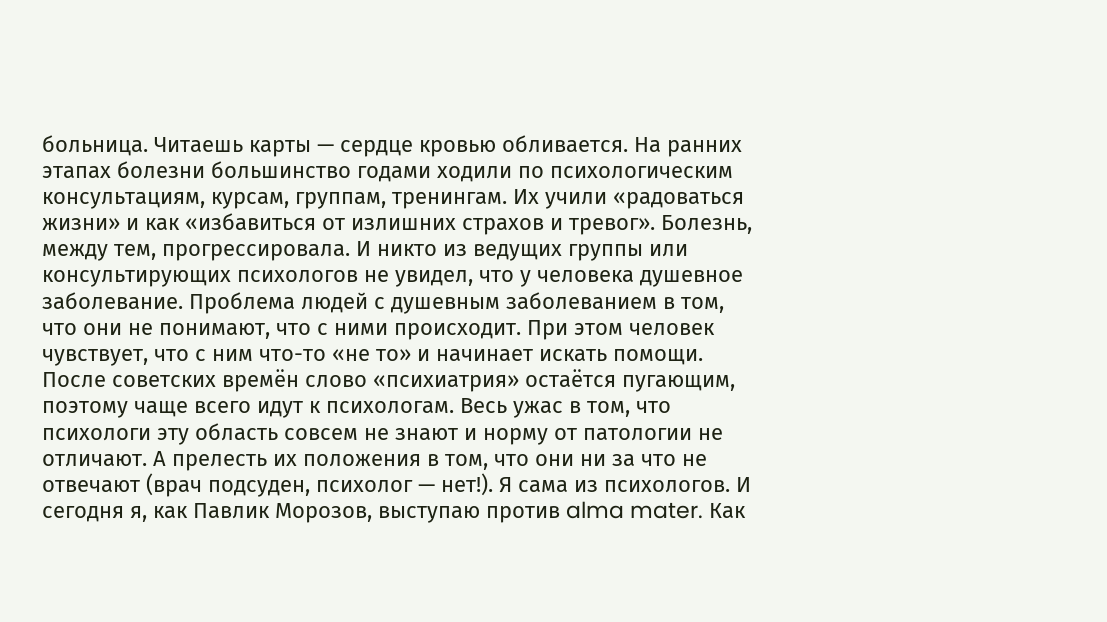больница. Читаешь карты — сердце кровью обливается. На ранних этапах болезни большинство годами ходили по психологическим консультациям, курсам, группам, тренингам. Их учили «радоваться жизни» и как «избавиться от излишних страхов и тревог». Болезнь, между тем, прогрессировала. И никто из ведущих группы или консультирующих психологов не увидел, что у человека душевное заболевание. Проблема людей с душевным заболеванием в том, что они не понимают, что с ними происходит. При этом человек чувствует, что с ним что-то «не то» и начинает искать помощи. После советских времён слово «психиатрия» остаётся пугающим, поэтому чаще всего идут к психологам. Весь ужас в том, что психологи эту область совсем не знают и норму от патологии не отличают. А прелесть их положения в том, что они ни за что не отвечают (врач подсуден, психолог — нет!). Я сама из психологов. И сегодня я, как Павлик Морозов, выступаю против alma mater. Как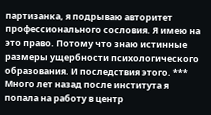партизанка, я подрываю авторитет профессионального сословия. Я имею на это право. Потому что знаю истинные размеры ущербности психологического образования. И последствия этого. *** Много лет назад после института я попала на работу в центр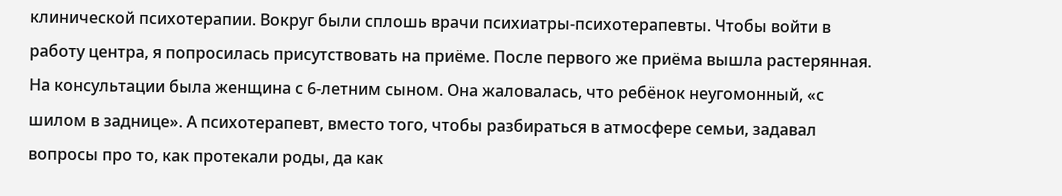клинической психотерапии. Вокруг были сплошь врачи психиатры-психотерапевты. Чтобы войти в работу центра, я попросилась присутствовать на приёме. После первого же приёма вышла растерянная. На консультации была женщина с 6-летним сыном. Она жаловалась, что ребёнок неугомонный, «с шилом в заднице». А психотерапевт, вместо того, чтобы разбираться в атмосфере семьи, задавал вопросы про то, как протекали роды, да как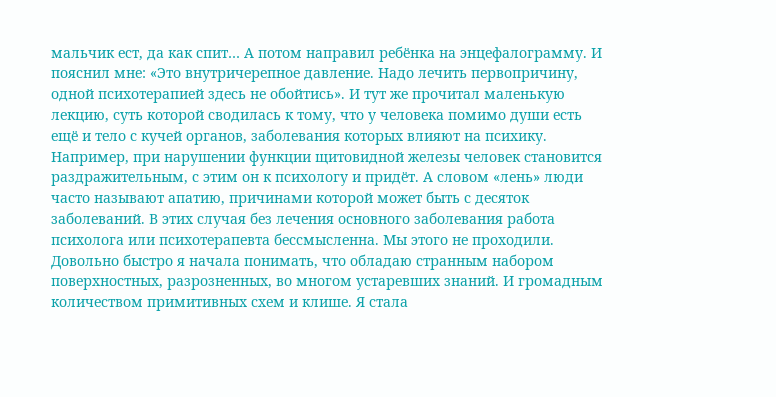мальчик ест, да как спит… А потом направил ребёнка на энцефалограмму. И пояснил мне: «Это внутричерепное давление. Надо лечить первопричину, одной психотерапией здесь не обойтись». И тут же прочитал маленькую лекцию, суть которой сводилась к тому, что у человека помимо души есть ещё и тело с кучей органов, заболевания которых влияют на психику. Например, при нарушении функции щитовидной железы человек становится раздражительным, с этим он к психологу и придёт. А словом «лень» люди часто называют апатию, причинами которой может быть с десяток заболеваний. В этих случая без лечения основного заболевания работа психолога или психотерапевта бессмысленна. Мы этого не проходили. Довольно быстро я начала понимать, что обладаю странным набором поверхностных, разрозненных, во многом устаревших знаний. И громадным количеством примитивных схем и клише. Я стала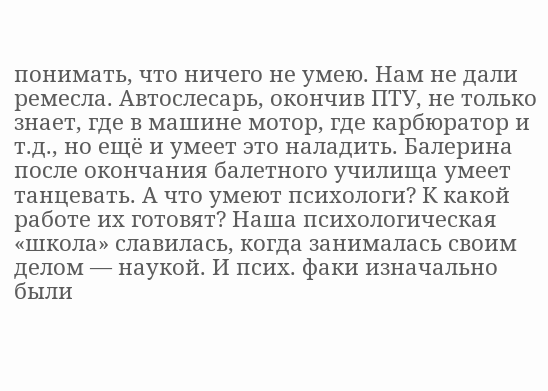понимать, что ничего не умею. Нам не дали ремесла. Автослесарь, окончив ПТУ, не только знает, где в машине мотор, где карбюратор и т.д., но ещё и умеет это наладить. Балерина после окончания балетного училища умеет танцевать. А что умеют психологи? К какой работе их готовят? Наша психологическая «школа» славилась, когда занималась своим делом — наукой. И псих. факи изначально были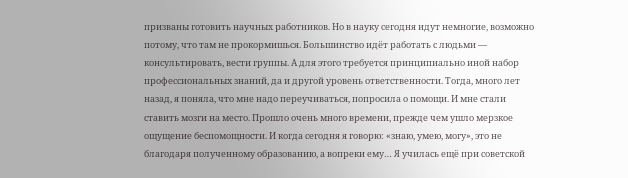призваны готовить научных работников. Но в науку сегодня идут немногие, возможно потому, что там не прокормишься. Большинство идёт работать с людьми — консультировать, вести группы. А для этого требуется принципиально иной набор профессиональных знаний, да и другой уровень ответственности. Тогда, много лет назад, я поняла, что мне надо переучиваться, попросила о помощи. И мне стали ставить мозги на место. Прошло очень много времени, прежде чем ушло мерзкое ощущение беспомощности. И когда сегодня я говорю: «знаю, умею, могу», это не благодаря полученному образованию, а вопреки ему… Я училась ещё при советской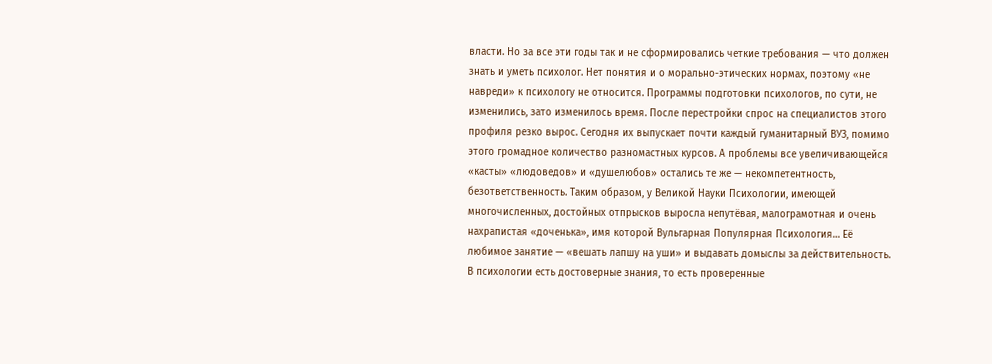власти. Но за все эти годы так и не сформировались четкие требования — что должен знать и уметь психолог. Нет понятия и о морально-этических нормах, поэтому «не навреди» к психологу не относится. Программы подготовки психологов, по сути, не изменились, зато изменилось время. После перестройки спрос на специалистов этого профиля резко вырос. Сегодня их выпускает почти каждый гуманитарный ВУЗ, помимо этого громадное количество разномастных курсов. А проблемы все увеличивающейся «касты» «людоведов» и «душелюбов» остались те же — некомпетентность, безответственность. Таким образом, у Великой Науки Психологии, имеющей многочисленных, достойных отпрысков выросла непутёвая, малограмотная и очень нахрапистая «доченька», имя которой Вульгарная Популярная Психология… Её любимое занятие — «вешать лапшу на уши» и выдавать домыслы за действительность. В психологии есть достоверные знания, то есть проверенные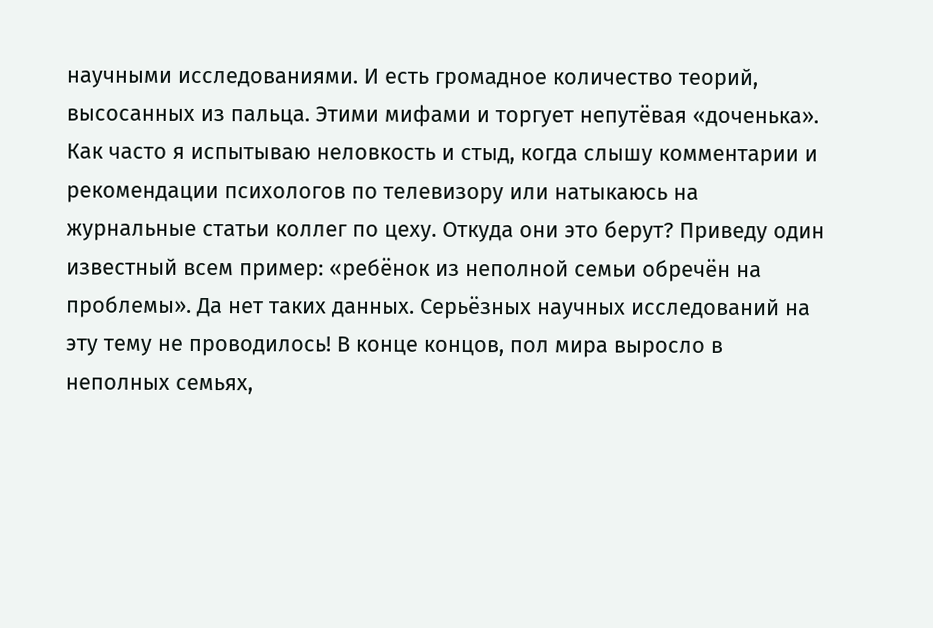научными исследованиями. И есть громадное количество теорий, высосанных из пальца. Этими мифами и торгует непутёвая «доченька». Как часто я испытываю неловкость и стыд, когда слышу комментарии и рекомендации психологов по телевизору или натыкаюсь на журнальные статьи коллег по цеху. Откуда они это берут? Приведу один известный всем пример: «ребёнок из неполной семьи обречён на проблемы». Да нет таких данных. Серьёзных научных исследований на эту тему не проводилось! В конце концов, пол мира выросло в неполных семьях,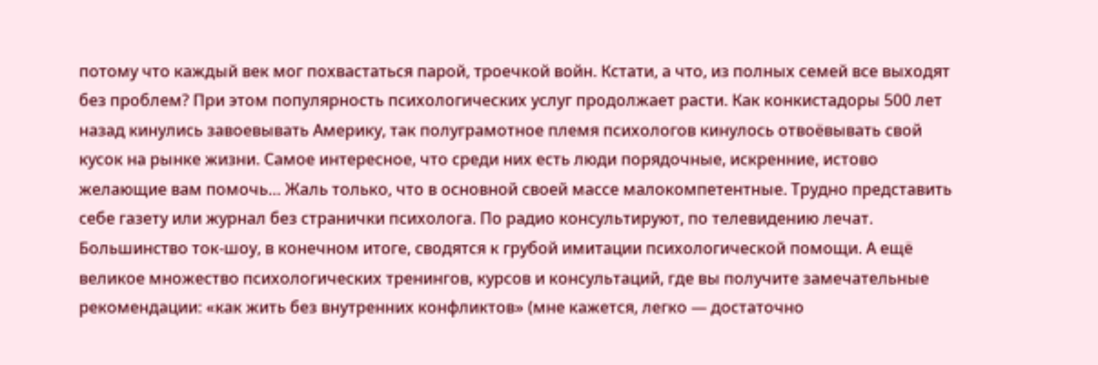потому что каждый век мог похвастаться парой, троечкой войн. Кстати, а что, из полных семей все выходят без проблем? При этом популярность психологических услуг продолжает расти. Как конкистадоры 500 лет назад кинулись завоевывать Америку, так полуграмотное племя психологов кинулось отвоёвывать свой кусок на рынке жизни. Самое интересное, что среди них есть люди порядочные, искренние, истово желающие вам помочь… Жаль только, что в основной своей массе малокомпетентные. Трудно представить себе газету или журнал без странички психолога. По радио консультируют, по телевидению лечат. Большинство ток-шоу, в конечном итоге, сводятся к грубой имитации психологической помощи. А ещё великое множество психологических тренингов, курсов и консультаций, где вы получите замечательные рекомендации: «как жить без внутренних конфликтов» (мне кажется, легко — достаточно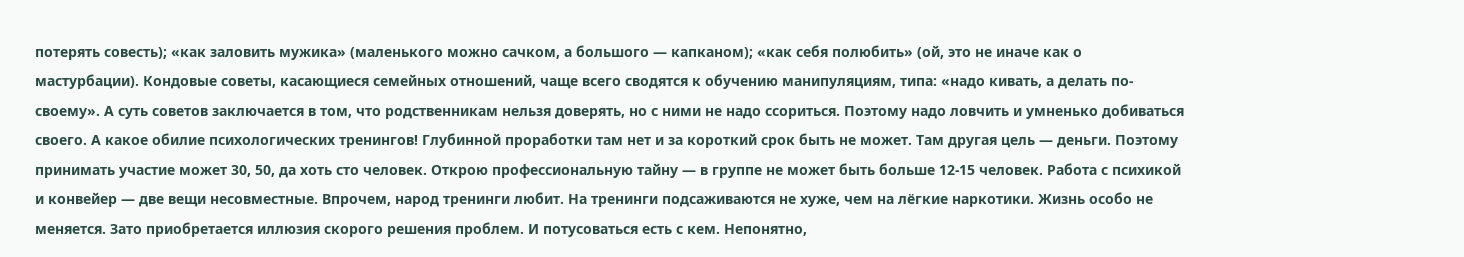потерять совесть); «как заловить мужика» (маленького можно сачком, а большого — капканом); «как себя полюбить» (ой, это не иначе как о мастурбации). Кондовые советы, касающиеся семейных отношений, чаще всего сводятся к обучению манипуляциям, типа: «надо кивать, а делать по-своему». А суть советов заключается в том, что родственникам нельзя доверять, но с ними не надо ссориться. Поэтому надо ловчить и умненько добиваться своего. А какое обилие психологических тренингов! Глубинной проработки там нет и за короткий срок быть не может. Там другая цель — деньги. Поэтому принимать участие может 30, 50, да хоть сто человек. Открою профессиональную тайну — в группе не может быть больше 12-15 человек. Работа с психикой и конвейер — две вещи несовместные. Впрочем, народ тренинги любит. На тренинги подсаживаются не хуже, чем на лёгкие наркотики. Жизнь особо не меняется. Зато приобретается иллюзия скорого решения проблем. И потусоваться есть с кем. Непонятно,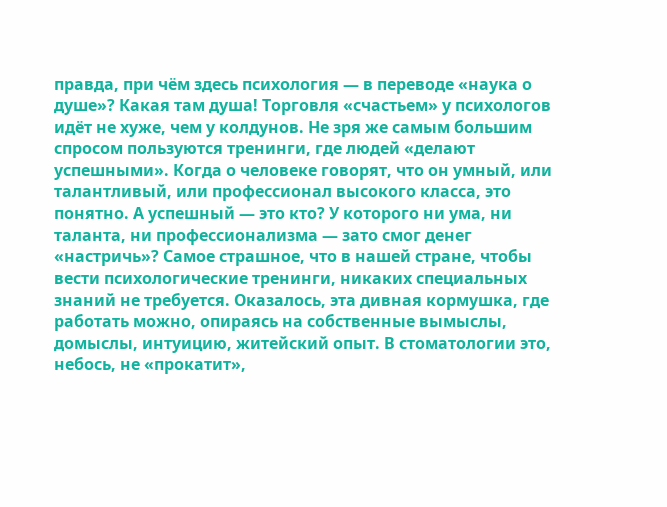правда, при чём здесь психология — в переводе «наука о душе»? Какая там душа! Торговля «счастьем» у психологов идёт не хуже, чем у колдунов. Не зря же самым большим спросом пользуются тренинги, где людей «делают успешными». Когда о человеке говорят, что он умный, или талантливый, или профессионал высокого класса, это понятно. А успешный — это кто? У которого ни ума, ни таланта, ни профессионализма — зато смог денег «настричь»? Самое страшное, что в нашей стране, чтобы вести психологические тренинги, никаких специальных знаний не требуется. Оказалось, эта дивная кормушка, где работать можно, опираясь на собственные вымыслы, домыслы, интуицию, житейский опыт. В стоматологии это, небось, не «прокатит»,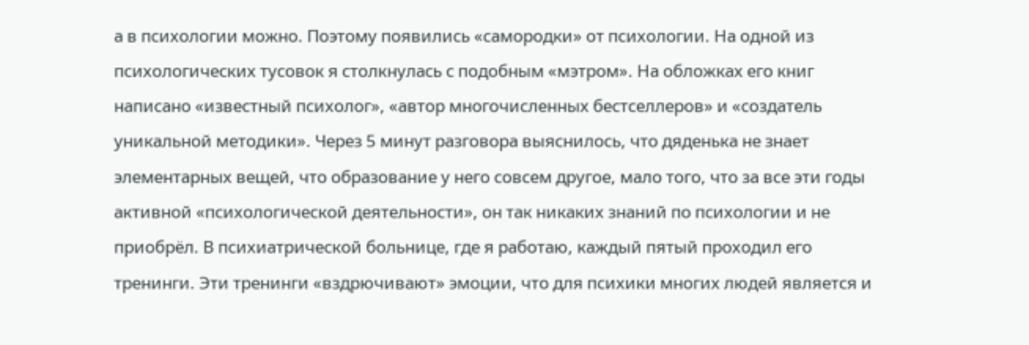а в психологии можно. Поэтому появились «самородки» от психологии. На одной из психологических тусовок я столкнулась с подобным «мэтром». На обложках его книг написано «известный психолог», «автор многочисленных бестселлеров» и «создатель уникальной методики». Через 5 минут разговора выяснилось, что дяденька не знает элементарных вещей, что образование у него совсем другое, мало того, что за все эти годы активной «психологической деятельности», он так никаких знаний по психологии и не приобрёл. В психиатрической больнице, где я работаю, каждый пятый проходил его тренинги. Эти тренинги «вздрючивают» эмоции, что для психики многих людей является и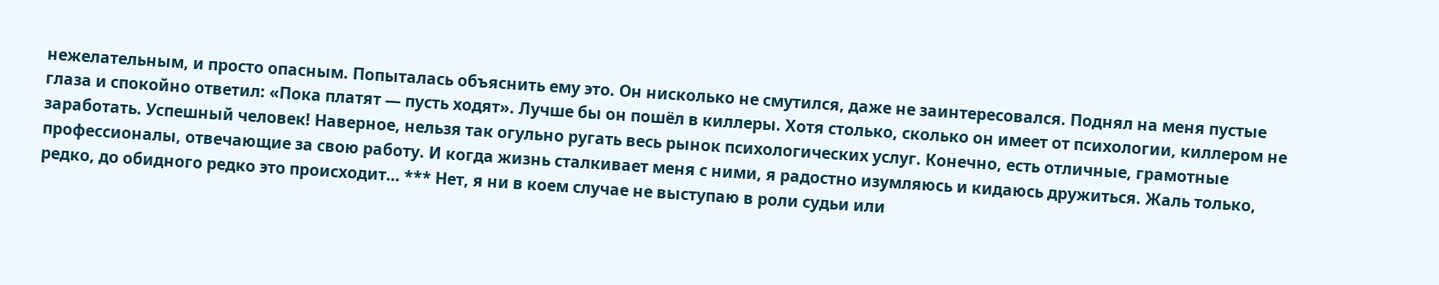нежелательным, и просто опасным. Попыталась объяснить ему это. Он нисколько не смутился, даже не заинтересовался. Поднял на меня пустые глаза и спокойно ответил: «Пока платят — пусть ходят». Лучше бы он пошёл в киллеры. Хотя столько, сколько он имеет от психологии, киллером не заработать. Успешный человек! Наверное, нельзя так огульно ругать весь рынок психологических услуг. Конечно, есть отличные, грамотные профессионалы, отвечающие за свою работу. И когда жизнь сталкивает меня с ними, я радостно изумляюсь и кидаюсь дружиться. Жаль только, редко, до обидного редко это происходит… *** Нет, я ни в коем случае не выступаю в роли судьи или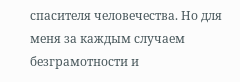спасителя человечества. Но для меня за каждым случаем безграмотности и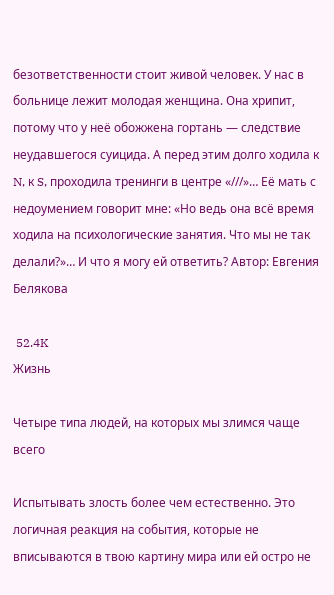безответственности стоит живой человек. У нас в больнице лежит молодая женщина. Она хрипит, потому что у неё обожжена гортань — следствие неудавшегося суицида. А перед этим долго ходила к N, к S, проходила тренинги в центре «///»… Её мать с недоумением говорит мне: «Но ведь она всё время ходила на психологические занятия. Что мы не так делали?»… И что я могу ей ответить? Автор: Евгения Белякова

 52.4K
Жизнь

Четыре типа людей, на которых мы злимся чаще всего

Испытывать злость более чем естественно. Это логичная реакция на события, которые не вписываются в твою картину мира или ей остро не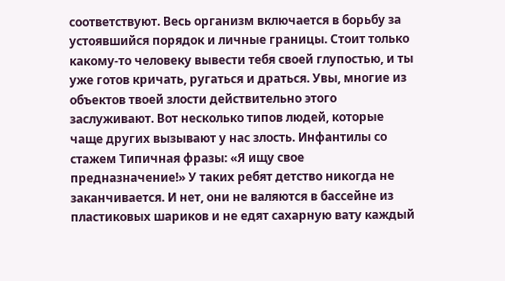соответствуют. Весь организм включается в борьбу за устоявшийся порядок и личные границы. Стоит только какому-то человеку вывести тебя своей глупостью, и ты уже готов кричать, ругаться и драться. Увы, многие из объектов твоей злости действительно этого заслуживают. Вот несколько типов людей, которые чаще других вызывают у нас злость. Инфантилы со стажем Типичная фразы: «Я ищу свое предназначение!» У таких ребят детство никогда не заканчивается. И нет, они не валяются в бассейне из пластиковых шариков и не едят сахарную вату каждый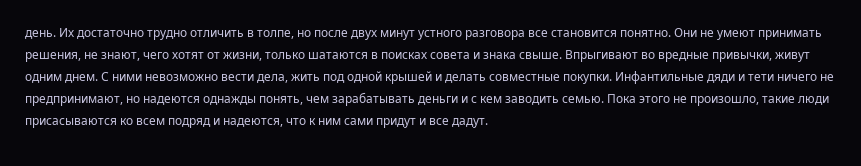день. Их достаточно трудно отличить в толпе, но после двух минут устного разговора все становится понятно. Они не умеют принимать решения, не знают, чего хотят от жизни, только шатаются в поисках совета и знака свыше. Впрыгивают во вредные привычки, живут одним днем. С ними невозможно вести дела, жить под одной крышей и делать совместные покупки. Инфантильные дяди и тети ничего не предпринимают, но надеются однажды понять, чем зарабатывать деньги и с кем заводить семью. Пока этого не произошло, такие люди присасываются ко всем подряд и надеются, что к ним сами придут и все дадут.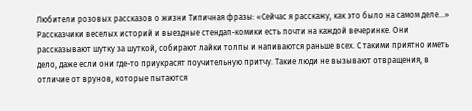Любители розовых рассказов о жизни Типичная фразы: «Сейчас я расскажу, как это было на самом деле...» Рассказчики веселых историй и выездные стендап-комики есть почти на каждой вечеринке. Они рассказывают шутку за шуткой, собирают лайки толпы и напиваются раньше всех. С такими приятно иметь дело, даже если они где-то приукрасят поучительную притчу. Такие люди не вызывают отвращения, в отличие от врунов, которые пытаются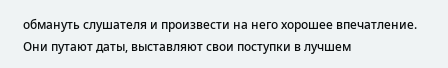обмануть слушателя и произвести на него хорошее впечатление. Они путают даты, выставляют свои поступки в лучшем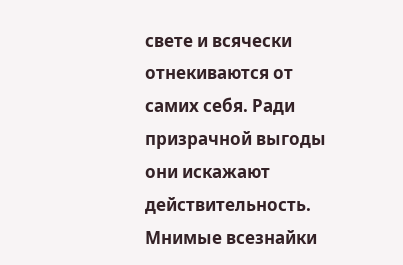свете и всячески отнекиваются от самих себя. Ради призрачной выгоды они искажают действительность. Мнимые всезнайки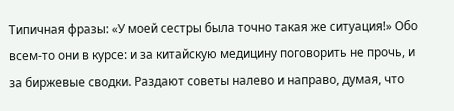Типичная фразы: «У моей сестры была точно такая же ситуация!» Обо всем-то они в курсе: и за китайскую медицину поговорить не прочь, и за биржевые сводки. Раздают советы налево и направо, думая, что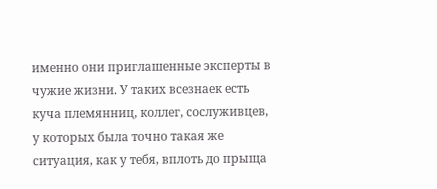именно они приглашенные эксперты в чужие жизни. У таких всезнаек есть куча племянниц, коллег, сослуживцев, у которых была точно такая же ситуация, как у тебя, вплоть до прыща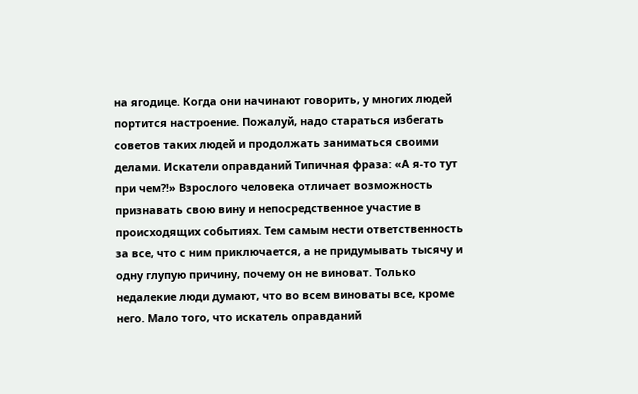на ягодице. Когда они начинают говорить, у многих людей портится настроение. Пожалуй, надо стараться избегать советов таких людей и продолжать заниматься своими делами. Искатели оправданий Типичная фраза: «А я-то тут при чем?!» Взрослого человека отличает возможность признавать свою вину и непосредственное участие в происходящих событиях. Тем самым нести ответственность за все, что с ним приключается, а не придумывать тысячу и одну глупую причину, почему он не виноват. Только недалекие люди думают, что во всем виноваты все, кроме него. Мало того, что искатель оправданий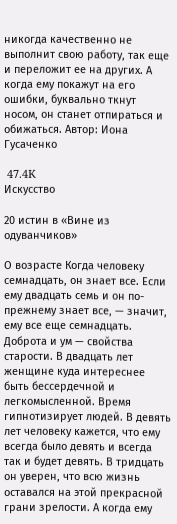никогда качественно не выполнит свою работу, так еще и переложит ее на других. А когда ему покажут на его ошибки, буквально ткнут носом, он станет отпираться и обижаться. Автор: Иона Гусаченко

 47.4K
Искусство

20 истин в «Вине из одуванчиков»

О возрасте Когда человеку семнадцать, он знает все. Если ему двадцать семь и он по-прежнему знает все, — значит, ему все еще семнадцать. Доброта и ум — свойства старости. В двадцать лет женщине куда интереснее быть бессердечной и легкомысленной. Время гипнотизирует людей. В девять лет человеку кажется, что ему всегда было девять и всегда так и будет девять. В тридцать он уверен, что всю жизнь оставался на этой прекрасной грани зрелости. А когда ему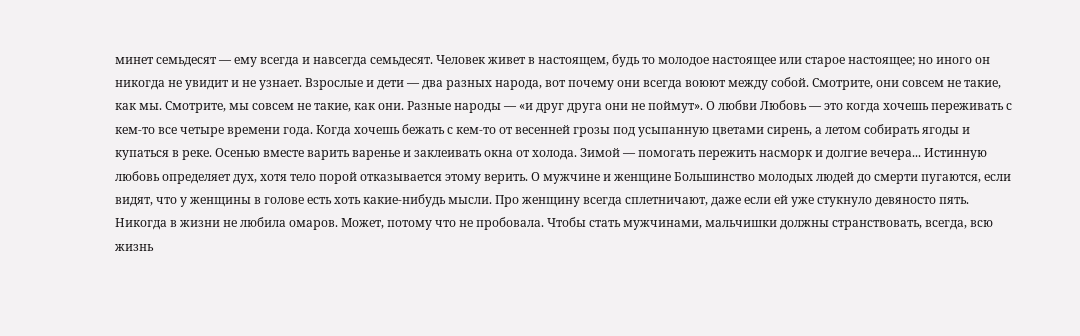минет семьдесят — ему всегда и навсегда семьдесят. Человек живет в настоящем, будь то молодое настоящее или старое настоящее; но иного он никогда не увидит и не узнает. Взрослые и дети — два разных народа, вот почему они всегда воюют между собой. Смотрите, они совсем не такие, как мы. Смотрите, мы совсем не такие, как они. Разные народы — «и друг друга они не поймут». О любви Любовь — это когда хочешь переживать с кем-то все четыре времени года. Когда хочешь бежать с кем-то от весенней грозы под усыпанную цветами сирень, а летом собирать ягоды и купаться в реке. Осенью вместе варить варенье и заклеивать окна от холода. Зимой — помогать пережить насморк и долгие вечера... Истинную любовь определяет дух, хотя тело порой отказывается этому верить. О мужчине и женщине Большинство молодых людей до смерти пугаются, если видят, что у женщины в голове есть хоть какие-нибудь мысли. Про женщину всегда сплетничают, даже если ей уже стукнуло девяносто пять. Никогда в жизни не любила омаров. Может, потому что не пробовала. Чтобы стать мужчинами, мальчишки должны странствовать, всегда, всю жизнь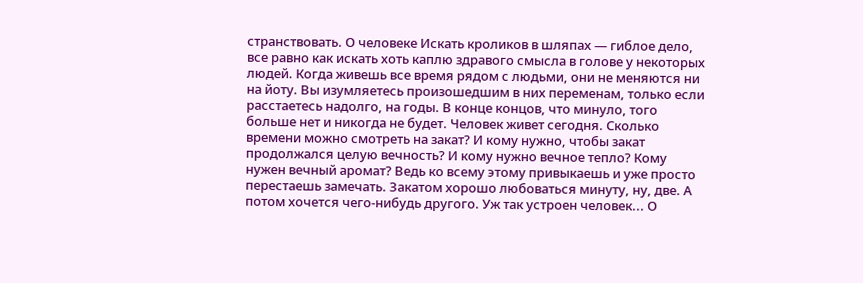странствовать. О человеке Искать кроликов в шляпах — гиблое дело, все равно как искать хоть каплю здравого смысла в голове у некоторых людей. Когда живешь все время рядом с людьми, они не меняются ни на йоту. Вы изумляетесь произошедшим в них переменам, только если расстаетесь надолго, на годы. В конце концов, что минуло, того больше нет и никогда не будет. Человек живет сегодня. Сколько времени можно смотреть на закат? И кому нужно, чтобы закат продолжался целую вечность? И кому нужно вечное тепло? Кому нужен вечный аромат? Ведь ко всему этому привыкаешь и уже просто перестаешь замечать. Закатом хорошо любоваться минуту, ну, две. А потом хочется чего-нибудь другого. Уж так устроен человек... О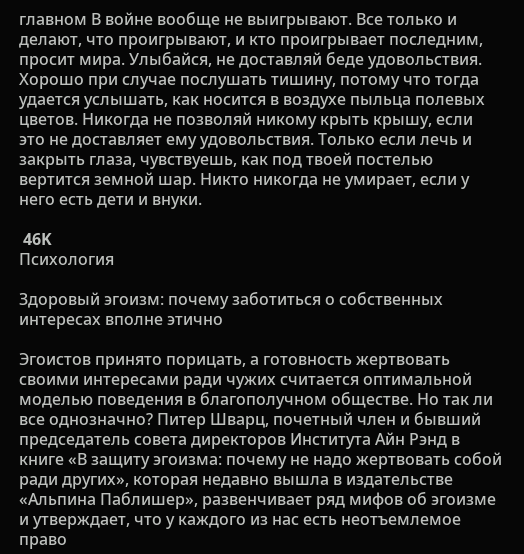главном В войне вообще не выигрывают. Все только и делают, что проигрывают, и кто проигрывает последним, просит мира. Улыбайся, не доставляй беде удовольствия. Хорошо при случае послушать тишину, потому что тогда удается услышать, как носится в воздухе пыльца полевых цветов. Никогда не позволяй никому крыть крышу, если это не доставляет ему удовольствия. Только если лечь и закрыть глаза, чувствуешь, как под твоей постелью вертится земной шар. Никто никогда не умирает, если у него есть дети и внуки.

 46K
Психология

Здоровый эгоизм: почему заботиться о собственных интересах вполне этично

Эгоистов принято порицать, а готовность жертвовать своими интересами ради чужих считается оптимальной моделью поведения в благополучном обществе. Но так ли все однозначно? Питер Шварц, почетный член и бывший председатель совета директоров Института Айн Рэнд в книге «В защиту эгоизма: почему не надо жертвовать собой ради других», которая недавно вышла в издательстве «Альпина Паблишер», развенчивает ряд мифов об эгоизме и утверждает, что у каждого из нас есть неотъемлемое право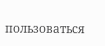пользоваться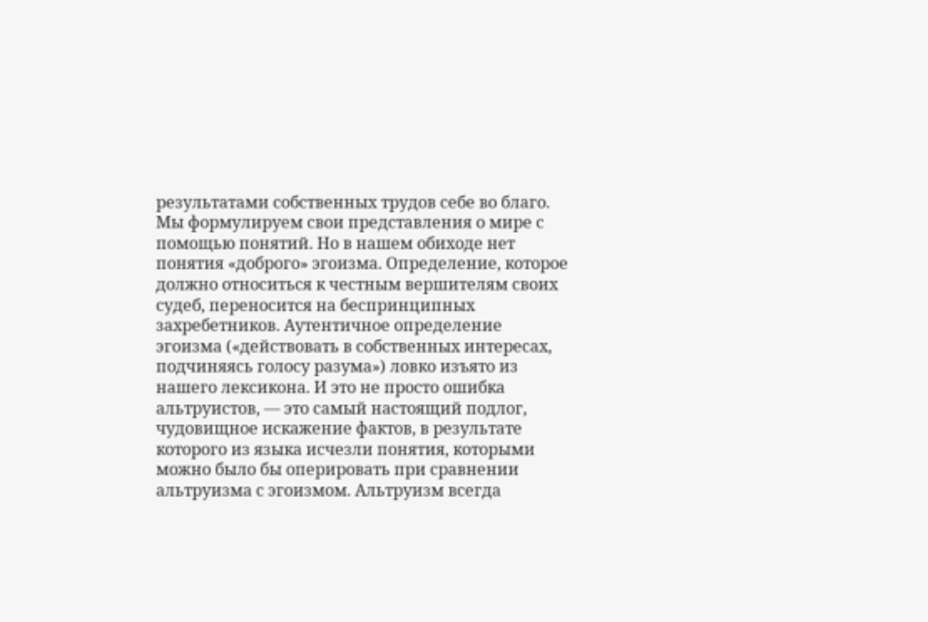результатами собственных трудов себе во благо. Мы формулируем свои представления о мире с помощью понятий. Но в нашем обиходе нет понятия «доброго» эгоизма. Определение, которое должно относиться к честным вершителям своих судеб, переносится на беспринципных захребетников. Аутентичное определение эгоизма («действовать в собственных интересах, подчиняясь голосу разума») ловко изъято из нашего лексикона. И это не просто ошибка альтруистов, — это самый настоящий подлог, чудовищное искажение фактов, в результате которого из языка исчезли понятия, которыми можно было бы оперировать при сравнении альтруизма с эгоизмом. Альтруизм всегда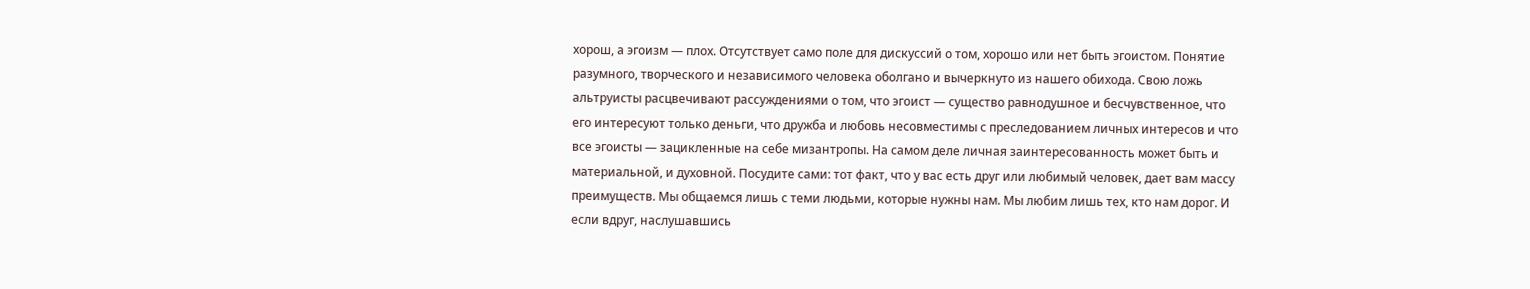хорош, а эгоизм — плох. Отсутствует само поле для дискуссий о том, хорошо или нет быть эгоистом. Понятие разумного, творческого и независимого человека оболгано и вычеркнуто из нашего обихода. Свою ложь альтруисты расцвечивают рассуждениями о том, что эгоист — существо равнодушное и бесчувственное, что его интересуют только деньги, что дружба и любовь несовместимы с преследованием личных интересов и что все эгоисты — зацикленные на себе мизантропы. На самом деле личная заинтересованность может быть и материальной, и духовной. Посудите сами: тот факт, что у вас есть друг или любимый человек, дает вам массу преимуществ. Мы общаемся лишь с теми людьми, которые нужны нам. Мы любим лишь тех, кто нам дорог. И если вдруг, наслушавшись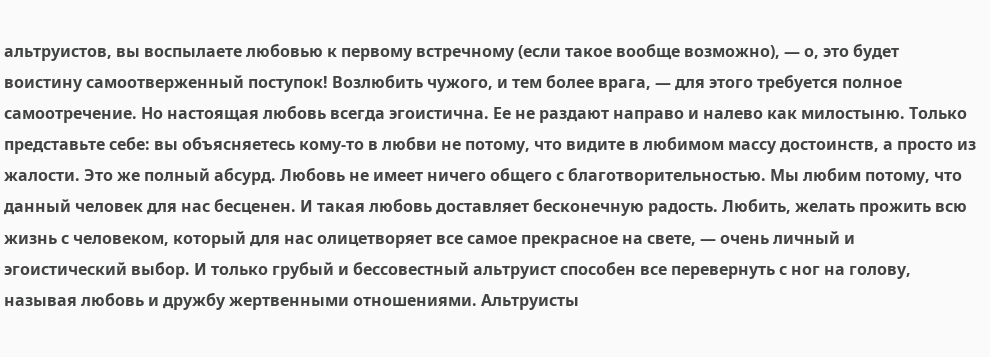альтруистов, вы воспылаете любовью к первому встречному (если такое вообще возможно), — о, это будет воистину самоотверженный поступок! Возлюбить чужого, и тем более врага, — для этого требуется полное самоотречение. Но настоящая любовь всегда эгоистична. Ее не раздают направо и налево как милостыню. Только представьте себе: вы объясняетесь кому-то в любви не потому, что видите в любимом массу достоинств, а просто из жалости. Это же полный абсурд. Любовь не имеет ничего общего с благотворительностью. Мы любим потому, что данный человек для нас бесценен. И такая любовь доставляет бесконечную радость. Любить, желать прожить всю жизнь с человеком, который для нас олицетворяет все самое прекрасное на свете, — очень личный и эгоистический выбор. И только грубый и бессовестный альтруист способен все перевернуть с ног на голову, называя любовь и дружбу жертвенными отношениями. Альтруисты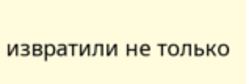извратили не только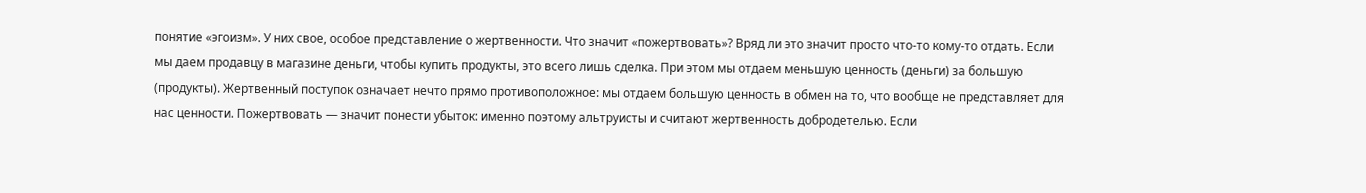понятие «эгоизм». У них свое, особое представление о жертвенности. Что значит «пожертвовать»? Вряд ли это значит просто что-то кому-то отдать. Если мы даем продавцу в магазине деньги, чтобы купить продукты, это всего лишь сделка. При этом мы отдаем меньшую ценность (деньги) за большую (продукты). Жертвенный поступок означает нечто прямо противоположное: мы отдаем большую ценность в обмен на то, что вообще не представляет для нас ценности. Пожертвовать — значит понести убыток: именно поэтому альтруисты и считают жертвенность добродетелью. Если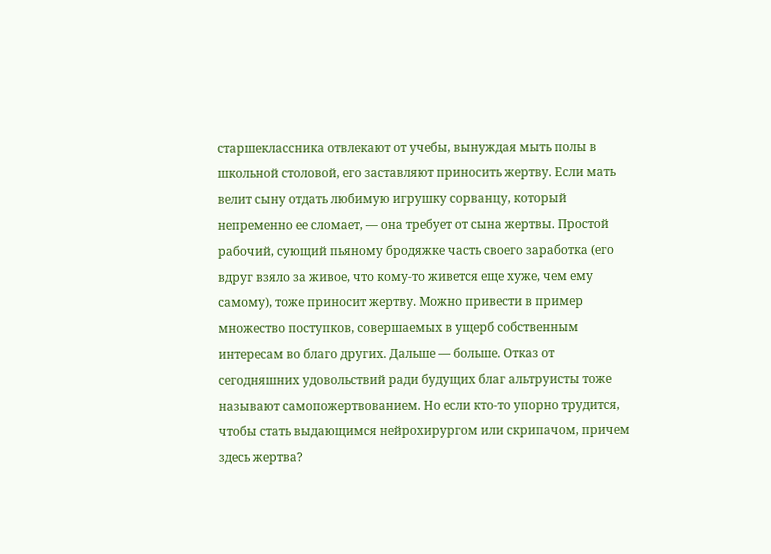старшеклассника отвлекают от учебы, вынуждая мыть полы в школьной столовой, его заставляют приносить жертву. Если мать велит сыну отдать любимую игрушку сорванцу, который непременно ее сломает, — она требует от сына жертвы. Простой рабочий, сующий пьяному бродяжке часть своего заработка (его вдруг взяло за живое, что кому-то живется еще хуже, чем ему самому), тоже приносит жертву. Можно привести в пример множество поступков, совершаемых в ущерб собственным интересам во благо других. Дальше — больше. Отказ от сегодняшних удовольствий ради будущих благ альтруисты тоже называют самопожертвованием. Но если кто-то упорно трудится, чтобы стать выдающимся нейрохирургом или скрипачом, причем здесь жертва?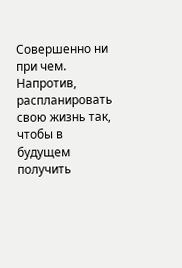Совершенно ни при чем. Напротив, распланировать свою жизнь так, чтобы в будущем получить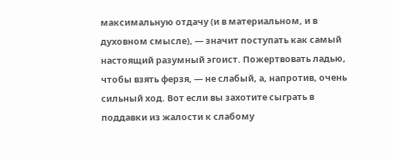максимальную отдачу (и в материальном, и в духовном смысле), — значит поступать как самый настоящий разумный эгоист. Пожертвовать ладью, чтобы взять ферзя, — не слабый, а, напротив, очень сильный ход. Вот если вы захотите сыграть в поддавки из жалости к слабому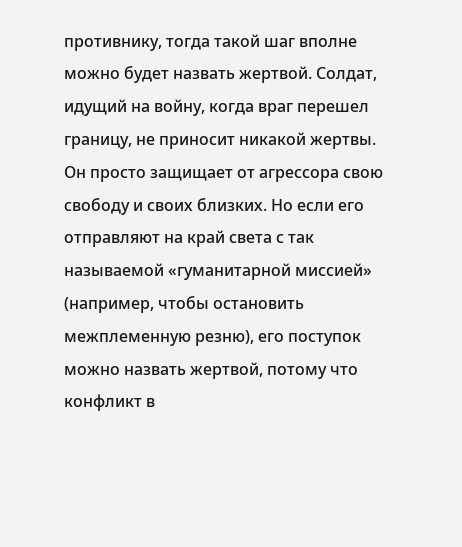противнику, тогда такой шаг вполне можно будет назвать жертвой. Солдат, идущий на войну, когда враг перешел границу, не приносит никакой жертвы. Он просто защищает от агрессора свою свободу и своих близких. Но если его отправляют на край света с так называемой «гуманитарной миссией» (например, чтобы остановить межплеменную резню), его поступок можно назвать жертвой, потому что конфликт в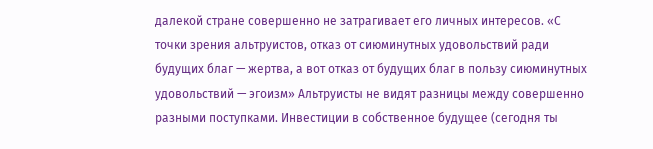далекой стране совершенно не затрагивает его личных интересов. «С точки зрения альтруистов, отказ от сиюминутных удовольствий ради будущих благ — жертва, а вот отказ от будущих благ в пользу сиюминутных удовольствий — эгоизм» Альтруисты не видят разницы между совершенно разными поступками. Инвестиции в собственное будущее (сегодня ты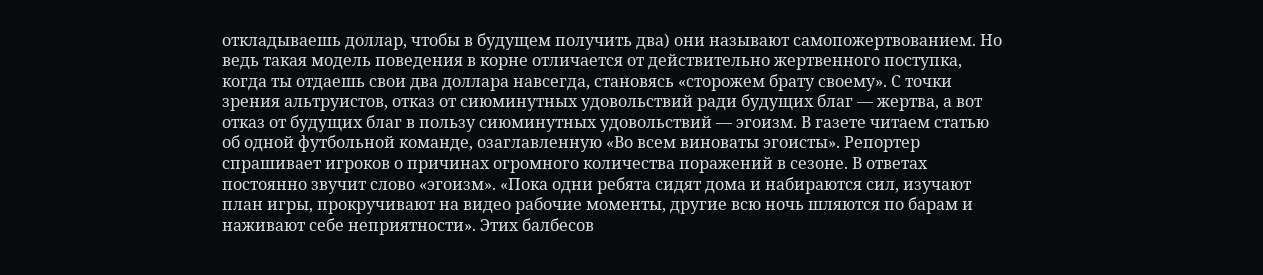откладываешь доллар, чтобы в будущем получить два) они называют самопожертвованием. Но ведь такая модель поведения в корне отличается от действительно жертвенного поступка, когда ты отдаешь свои два доллара навсегда, становясь «сторожем брату своему». С точки зрения альтруистов, отказ от сиюминутных удовольствий ради будущих благ — жертва, а вот отказ от будущих благ в пользу сиюминутных удовольствий — эгоизм. В газете читаем статью об одной футбольной команде, озаглавленную «Во всем виноваты эгоисты». Репортер спрашивает игроков о причинах огромного количества поражений в сезоне. В ответах постоянно звучит слово «эгоизм». «Пока одни ребята сидят дома и набираются сил, изучают план игры, прокручивают на видео рабочие моменты, другие всю ночь шляются по барам и наживают себе неприятности». Этих балбесов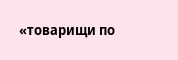«товарищи по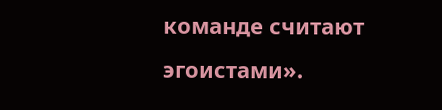команде считают эгоистами».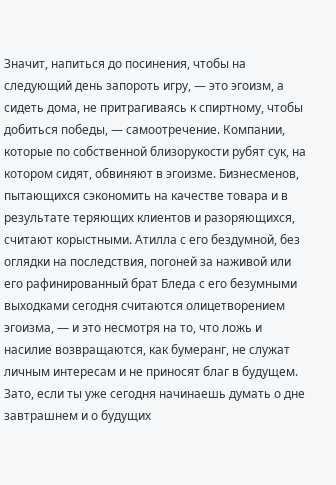Значит, напиться до посинения, чтобы на следующий день запороть игру, — это эгоизм, а сидеть дома, не притрагиваясь к спиртному, чтобы добиться победы, — самоотречение. Компании, которые по собственной близорукости рубят сук, на котором сидят, обвиняют в эгоизме. Бизнесменов, пытающихся сэкономить на качестве товара и в результате теряющих клиентов и разоряющихся, считают корыстными. Атилла с его бездумной, без оглядки на последствия, погоней за наживой или его рафинированный брат Бледа с его безумными выходками сегодня считаются олицетворением эгоизма, — и это несмотря на то, что ложь и насилие возвращаются, как бумеранг, не служат личным интересам и не приносят благ в будущем. Зато, если ты уже сегодня начинаешь думать о дне завтрашнем и о будущих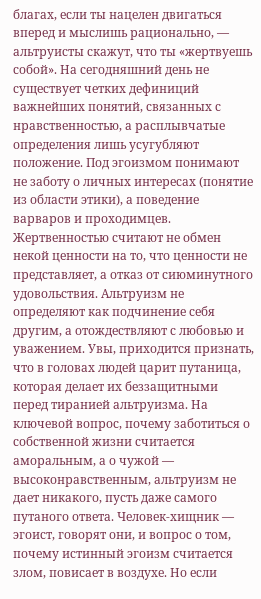благах, если ты нацелен двигаться вперед и мыслишь рационально, — альтруисты скажут, что ты «жертвуешь собой». На сегодняшний день не существует четких дефиниций важнейших понятий, связанных с нравственностью, а расплывчатые определения лишь усугубляют положение. Под эгоизмом понимают не заботу о личных интересах (понятие из области этики), а поведение варваров и проходимцев. Жертвенностью считают не обмен некой ценности на то, что ценности не представляет, а отказ от сиюминутного удовольствия. Альтруизм не определяют как подчинение себя другим, а отождествляют с любовью и уважением. Увы, приходится признать, что в головах людей царит путаница, которая делает их беззащитными перед тиранией альтруизма. На ключевой вопрос, почему заботиться о собственной жизни считается аморальным, а о чужой — высоконравственным, альтруизм не дает никакого, пусть даже самого путаного ответа. Человек-хищник — эгоист, говорят они, и вопрос о том, почему истинный эгоизм считается злом, повисает в воздухе. Но если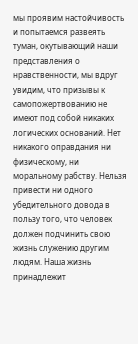мы проявим настойчивость и попытаемся развеять туман, окутывающий наши представления о нравственности, мы вдруг увидим, что призывы к самопожертвованию не имеют под собой никаких логических оснований. Нет никакого оправдания ни физическому, ни моральному рабству. Нельзя привести ни одного убедительного довода в пользу того, что человек должен подчинить свою жизнь служению другим людям. Наша жизнь принадлежит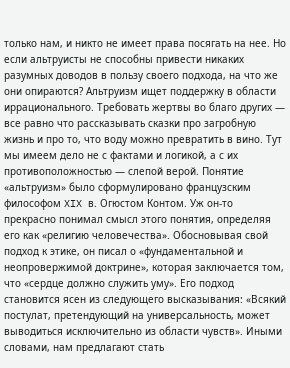только нам, и никто не имеет права посягать на нее. Но если альтруисты не способны привести никаких разумных доводов в пользу своего подхода, на что же они опираются? Альтруизм ищет поддержку в области иррационального. Требовать жертвы во благо других — все равно что рассказывать сказки про загробную жизнь и про то, что воду можно превратить в вино. Тут мы имеем дело не с фактами и логикой, а с их противоположностью — слепой верой. Понятие «альтруизм» было сформулировано французским философом XIX в. Огюстом Контом. Уж он-то прекрасно понимал смысл этого понятия, определяя его как «религию человечества». Обосновывая свой подход к этике, он писал о «фундаментальной и неопровержимой доктрине», которая заключается том, что «сердце должно служить уму». Его подход становится ясен из следующего высказывания: «Всякий постулат, претендующий на универсальность, может выводиться исключительно из области чувств». Иными словами, нам предлагают стать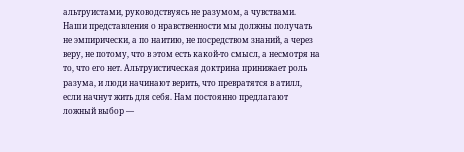альтруистами, руководствуясь не разумом, а чувствами. Наши представления о нравственности мы должны получать не эмпирически, а по наитию, не посредством знаний, а через веру, не потому, что в этом есть какой-то смысл, а несмотря на то, что его нет. Альтруистическая доктрина принижает роль разума, и люди начинают верить, что превратятся в атилл, если начнут жить для себя. Нам постоянно предлагают ложный выбор —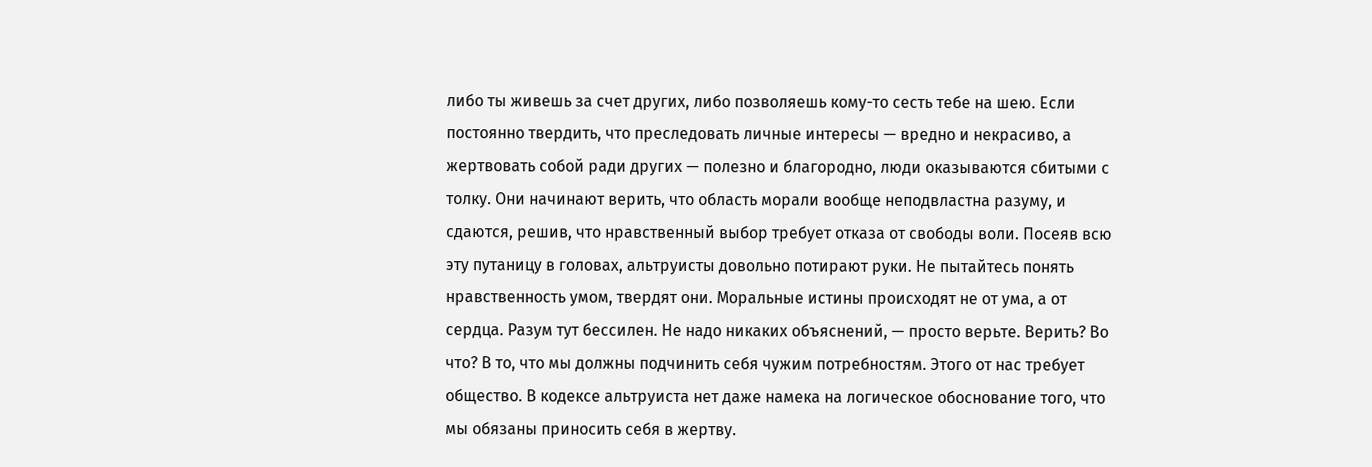либо ты живешь за счет других, либо позволяешь кому-то сесть тебе на шею. Если постоянно твердить, что преследовать личные интересы — вредно и некрасиво, а жертвовать собой ради других — полезно и благородно, люди оказываются сбитыми с толку. Они начинают верить, что область морали вообще неподвластна разуму, и сдаются, решив, что нравственный выбор требует отказа от свободы воли. Посеяв всю эту путаницу в головах, альтруисты довольно потирают руки. Не пытайтесь понять нравственность умом, твердят они. Моральные истины происходят не от ума, а от сердца. Разум тут бессилен. Не надо никаких объяснений, — просто верьте. Верить? Во что? В то, что мы должны подчинить себя чужим потребностям. Этого от нас требует общество. В кодексе альтруиста нет даже намека на логическое обоснование того, что мы обязаны приносить себя в жертву.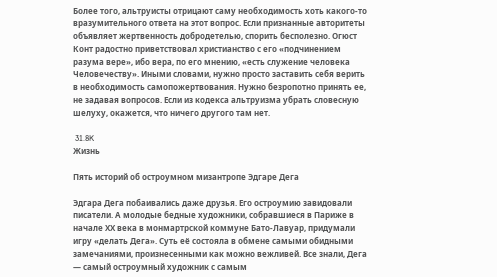Более того, альтруисты отрицают саму необходимость хоть какого-то вразумительного ответа на этот вопрос. Если признанные авторитеты объявляет жертвенность добродетелью, спорить бесполезно. Огюст Конт радостно приветствовал христианство с его «подчинением разума вере», ибо вера, по его мнению, «есть служение человека Человечеству». Иными словами, нужно просто заставить себя верить в необходимость самопожертвования. Нужно безропотно принять ее, не задавая вопросов. Если из кодекса альтруизма убрать словесную шелуху, окажется, что ничего другого там нет.

 31.8K
Жизнь

Пять историй об остроумном мизантропе Эдгаре Дега

Эдгара Дега побаивались даже друзья. Его остроумию завидовали писатели. А молодые бедные художники, собравшиеся в Париже в начале ХХ века в монмартрской коммуне Бато-Лавуар, придумали игру «делать Дега». Суть её состояла в обмене самыми обидными замечаниями, произнесенными как можно вежливей. Все знали, Дега — самый остроумный художник с самым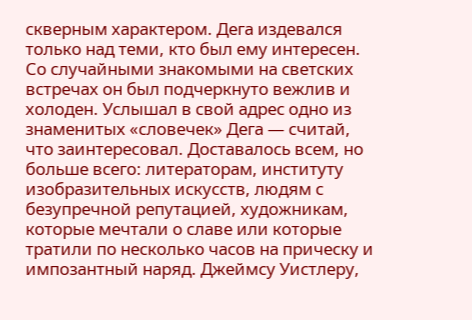скверным характером. Дега издевался только над теми, кто был ему интересен. Со случайными знакомыми на светских встречах он был подчеркнуто вежлив и холоден. Услышал в свой адрес одно из знаменитых «словечек» Дега — считай, что заинтересовал. Доставалось всем, но больше всего: литераторам, институту изобразительных искусств, людям с безупречной репутацией, художникам, которые мечтали о славе или которые тратили по несколько часов на прическу и импозантный наряд. Джеймсу Уистлеру,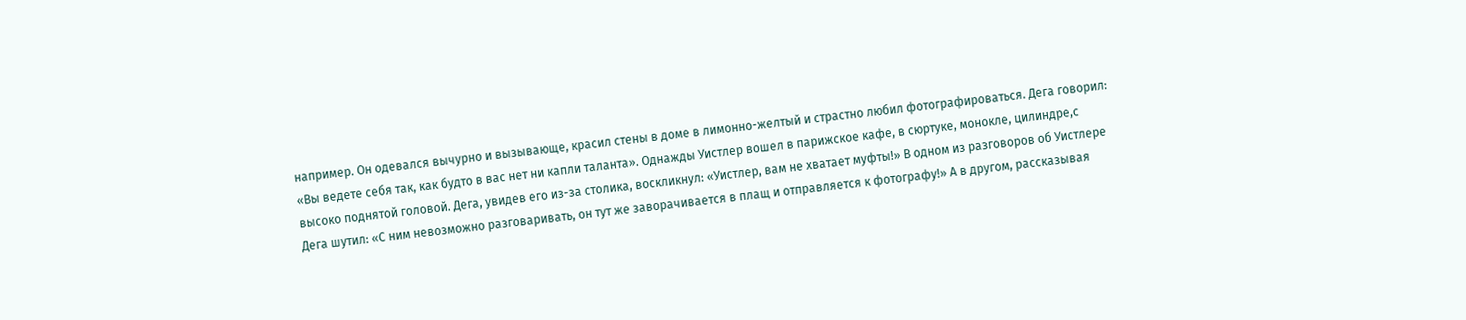например. Он одевался вычурно и вызывающе, красил стены в доме в лимонно-желтый и страстно любил фотографироваться. Дега говорил: «Вы ведете себя так, как будто в вас нет ни капли таланта». Однажды Уистлер вошел в парижское кафе, в сюртуке, монокле, цилиндре,с высоко поднятой головой. Дега, увидев его из-за столика, воскликнул: «Уистлер, вам не хватает муфты!» В одном из разговоров об Уистлере Дега шутил: «С ним невозможно разговаривать, он тут же заворачивается в плащ и отправляется к фотографу!» А в другом, рассказывая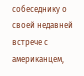собеседнику о своей недавней встрече с американцем,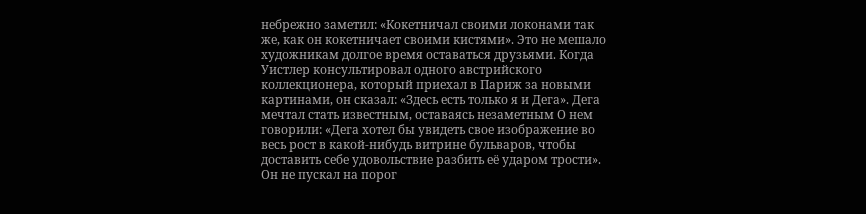небрежно заметил: «Кокетничал своими локонами так же, как он кокетничает своими кистями». Это не мешало художникам долгое время оставаться друзьями. Когда Уистлер консультировал одного австрийского коллекционера, который приехал в Париж за новыми картинами, он сказал: «Здесь есть только я и Дега». Дега мечтал стать известным, оставаясь незаметным О нем говорили: «Дега хотел бы увидеть свое изображение во весь рост в какой-нибудь витрине бульваров, чтобы доставить себе удовольствие разбить её ударом трости». Он не пускал на порог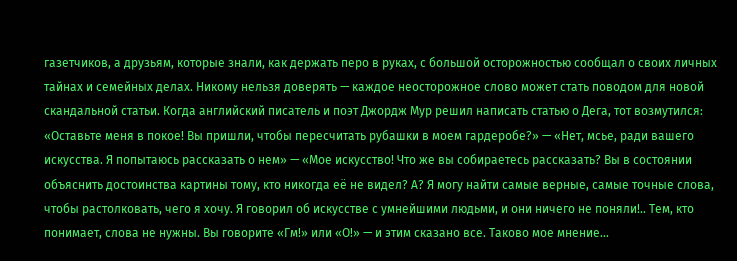газетчиков, а друзьям, которые знали, как держать перо в руках, с большой осторожностью сообщал о своих личных тайнах и семейных делах. Никому нельзя доверять — каждое неосторожное слово может стать поводом для новой скандальной статьи. Когда английский писатель и поэт Джордж Мур решил написать статью о Дега, тот возмутился: «Оставьте меня в покое! Вы пришли, чтобы пересчитать рубашки в моем гардеробе?» — «Нет, мсье, ради вашего искусства. Я попытаюсь рассказать о нем» — «Мое искусство! Что же вы собираетесь рассказать? Вы в состоянии объяснить достоинства картины тому, кто никогда её не видел? А? Я могу найти самые верные, самые точные слова, чтобы растолковать, чего я хочу. Я говорил об искусстве с умнейшими людьми, и они ничего не поняли!.. Тем, кто понимает, слова не нужны. Вы говорите «Гм!» или «О!» — и этим сказано все. Таково мое мнение…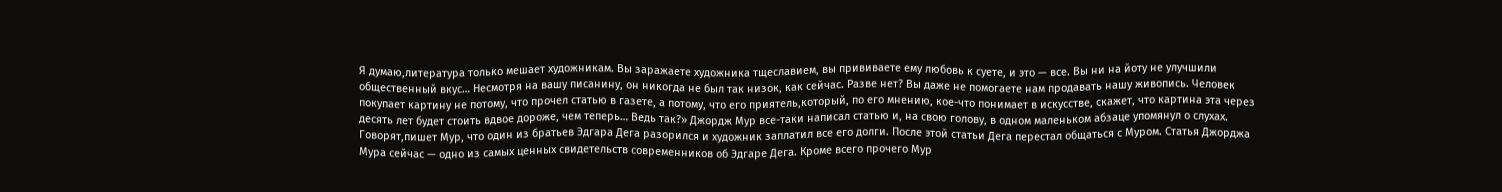Я думаю,литература только мешает художникам. Вы заражаете художника тщеславием, вы прививаете ему любовь к суете, и это — все. Вы ни на йоту не улучшили общественный вкус… Несмотря на вашу писанину, он никогда не был так низок, как сейчас. Разве нет? Вы даже не помогаете нам продавать нашу живопись. Человек покупает картину не потому, что прочел статью в газете, а потому, что его приятель,который, по его мнению, кое-что понимает в искусстве, скажет, что картина эта через десять лет будет стоить вдвое дороже, чем теперь… Ведь так?» Джордж Мур все-таки написал статью и, на свою голову, в одном маленьком абзаце упомянул о слухах. Говорят,пишет Мур, что один из братьев Эдгара Дега разорился и художник заплатил все его долги. После этой статьи Дега перестал общаться с Муром. Статья Джорджа Мура сейчас — одно из самых ценных свидетельств современников об Эдгаре Дега. Кроме всего прочего Мур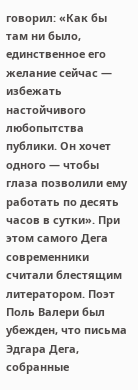говорил: «Как бы там ни было, единственное его желание сейчас — избежать настойчивого любопытства публики. Он хочет одного — чтобы глаза позволили ему работать по десять часов в сутки». При этом самого Дега современники считали блестящим литератором. Поэт Поль Валери был убежден, что письма Эдгара Дега, собранные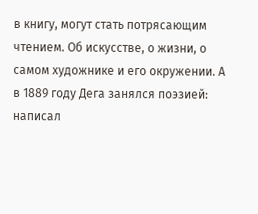в книгу, могут стать потрясающим чтением. Об искусстве, о жизни, о самом художнике и его окружении. А в 1889 году Дега занялся поэзией: написал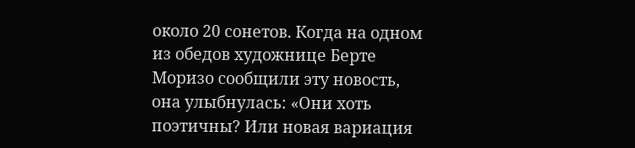около 20 сонетов. Когда на одном из обедов художнице Берте Моризо сообщили эту новость, она улыбнулась: «Они хоть поэтичны? Или новая вариация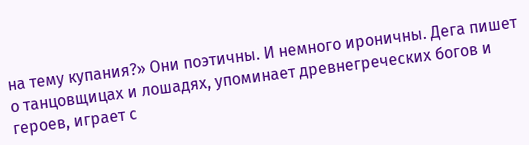на тему купания?» Они поэтичны. И немного ироничны. Дега пишет о танцовщицах и лошадях, упоминает древнегреческих богов и героев, играет с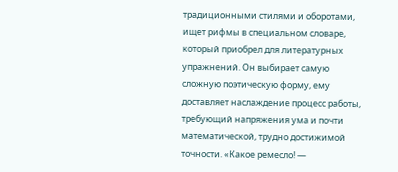традиционными стилями и оборотами, ищет рифмы в специальном словаре, который приобрел для литературных упражнений. Он выбирает самую сложную поэтическую форму, ему доставляет наслаждение процесс работы, требующий напряжения ума и почти математической, трудно достижимой точности. «Какое ремесло! —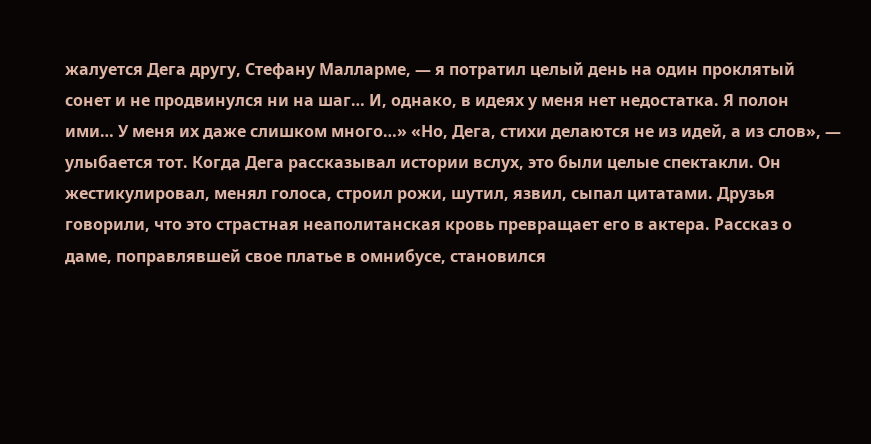жалуется Дега другу, Стефану Малларме, — я потратил целый день на один проклятый сонет и не продвинулся ни на шаг… И, однако, в идеях у меня нет недостатка. Я полон ими… У меня их даже слишком много…» «Но, Дега, стихи делаются не из идей, а из слов», — улыбается тот. Когда Дега рассказывал истории вслух, это были целые спектакли. Он жестикулировал, менял голоса, строил рожи, шутил, язвил, сыпал цитатами. Друзья говорили, что это страстная неаполитанская кровь превращает его в актера. Рассказ о даме, поправлявшей свое платье в омнибусе, становился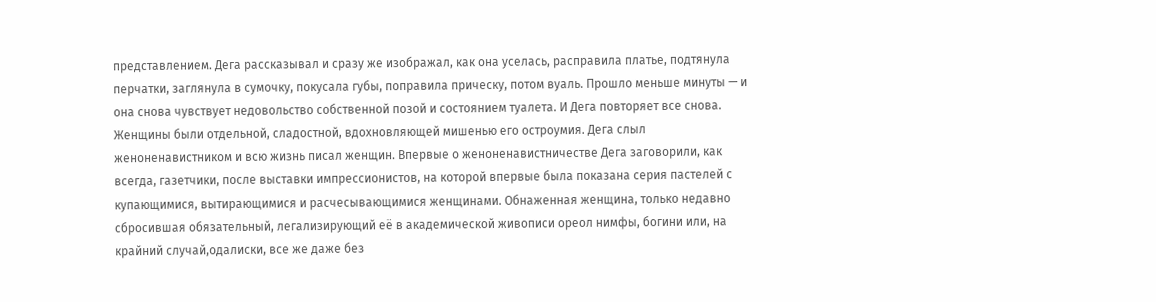представлением. Дега рассказывал и сразу же изображал, как она уселась, расправила платье, подтянула перчатки, заглянула в сумочку, покусала губы, поправила прическу, потом вуаль. Прошло меньше минуты — и она снова чувствует недовольство собственной позой и состоянием туалета. И Дега повторяет все снова. Женщины были отдельной, сладостной, вдохновляющей мишенью его остроумия. Дега слыл женоненавистником и всю жизнь писал женщин. Впервые о женоненавистничестве Дега заговорили, как всегда, газетчики, после выставки импрессионистов, на которой впервые была показана серия пастелей с купающимися, вытирающимися и расчесывающимися женщинами. Обнаженная женщина, только недавно сбросившая обязательный, легализирующий её в академической живописи ореол нимфы, богини или, на крайний случай,одалиски, все же даже без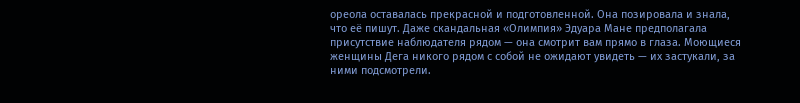ореола оставалась прекрасной и подготовленной. Она позировала и знала, что её пишут. Даже скандальная «Олимпия» Эдуара Мане предполагала присутствие наблюдателя рядом — она смотрит вам прямо в глаза. Моющиеся женщины Дега никого рядом с собой не ожидают увидеть — их застукали, за ними подсмотрели.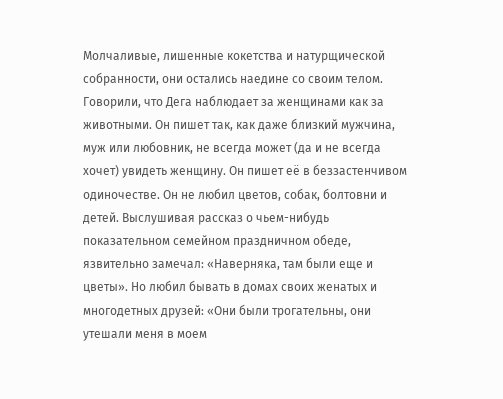Молчаливые, лишенные кокетства и натурщической собранности, они остались наедине со своим телом. Говорили, что Дега наблюдает за женщинами как за животными. Он пишет так, как даже близкий мужчина, муж или любовник, не всегда может (да и не всегда хочет) увидеть женщину. Он пишет её в беззастенчивом одиночестве. Он не любил цветов, собак, болтовни и детей. Выслушивая рассказ о чьем-нибудь показательном семейном праздничном обеде, язвительно замечал: «Наверняка, там были еще и цветы». Но любил бывать в домах своих женатых и многодетных друзей: «Они были трогательны, они утешали меня в моем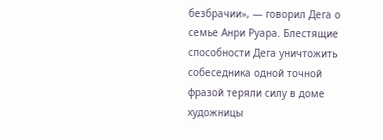безбрачии», — говорил Дега о семье Анри Руара. Блестящие способности Дега уничтожить собеседника одной точной фразой теряли силу в доме художницы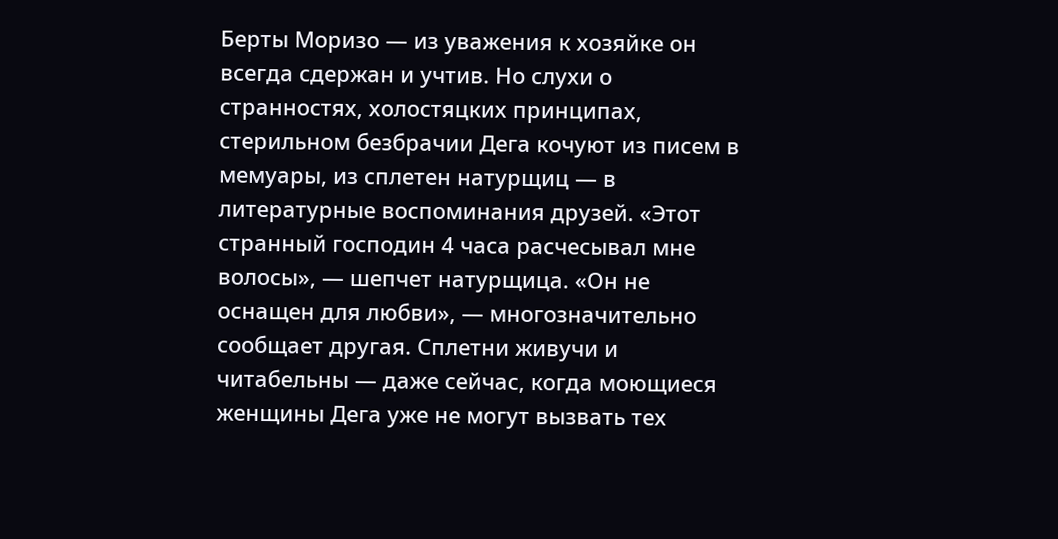Берты Моризо — из уважения к хозяйке он всегда сдержан и учтив. Но слухи о странностях, холостяцких принципах, стерильном безбрачии Дега кочуют из писем в мемуары, из сплетен натурщиц — в литературные воспоминания друзей. «Этот странный господин 4 часа расчесывал мне волосы», — шепчет натурщица. «Он не оснащен для любви», — многозначительно сообщает другая. Сплетни живучи и читабельны — даже сейчас, когда моющиеся женщины Дега уже не могут вызвать тех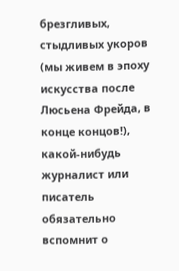брезгливых, стыдливых укоров (мы живем в эпоху искусства после Люсьена Фрейда, в конце концов!), какой-нибудь журналист или писатель обязательно вспомнит о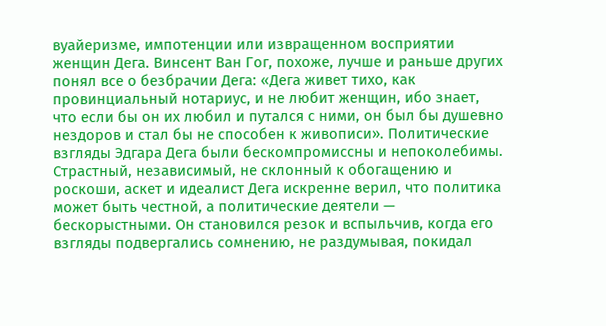вуайеризме, импотенции или извращенном восприятии женщин Дега. Винсент Ван Гог, похоже, лучше и раньше других понял все о безбрачии Дега: «Дега живет тихо, как провинциальный нотариус, и не любит женщин, ибо знает, что если бы он их любил и путался с ними, он был бы душевно нездоров и стал бы не способен к живописи». Политические взгляды Эдгара Дега были бескомпромиссны и непоколебимы. Страстный, независимый, не склонный к обогащению и роскоши, аскет и идеалист Дега искренне верил, что политика может быть честной, а политические деятели — бескорыстными. Он становился резок и вспыльчив, когда его взгляды подвергались сомнению, не раздумывая, покидал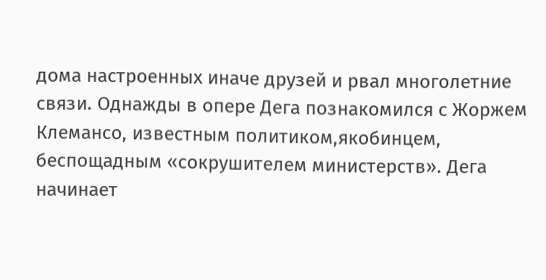дома настроенных иначе друзей и рвал многолетние связи. Однажды в опере Дега познакомился с Жоржем Клемансо, известным политиком,якобинцем, беспощадным «сокрушителем министерств». Дега начинает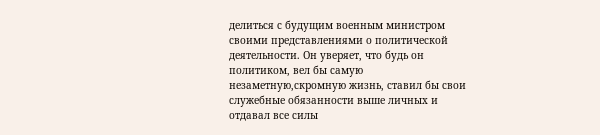делиться с будущим военным министром своими представлениями о политической деятельности. Он уверяет, что будь он политиком, вел бы самую незаметную,скромную жизнь, ставил бы свои служебные обязанности выше личных и отдавал все силы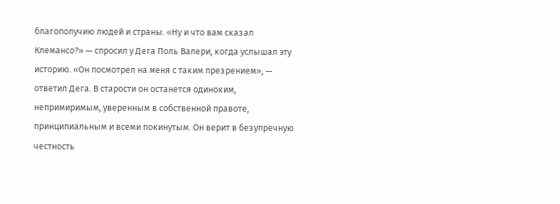благополучию людей и страны. «Ну и что вам сказал Клемансо?» — спросил у Дега Поль Валери, когда услышал эту историю. «Он посмотрел на меня с таким презрением», — ответил Дега. В старости он останется одиноким, непримиримым, уверенным в собственной правоте, принципиальным и всеми покинутым. Он верит в безупречную честность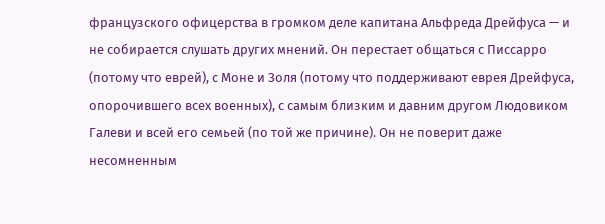французского офицерства в громком деле капитана Альфреда Дрейфуса — и не собирается слушать других мнений. Он перестает общаться с Писсарро (потому что еврей), с Моне и Золя (потому что поддерживают еврея Дрейфуса, опорочившего всех военных), с самым близким и давним другом Людовиком Галеви и всей его семьей (по той же причине). Он не поверит даже несомненным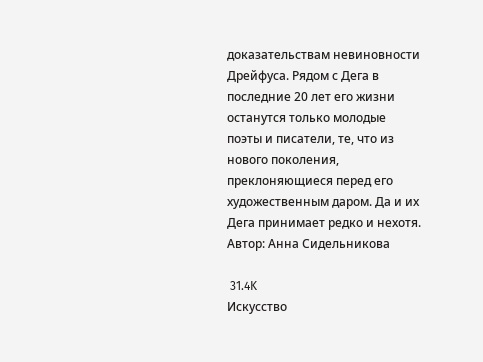доказательствам невиновности Дрейфуса. Рядом с Дега в последние 20 лет его жизни останутся только молодые поэты и писатели, те, что из нового поколения, преклоняющиеся перед его художественным даром. Да и их Дега принимает редко и нехотя. Автор: Анна Сидельникова

 31.4K
Искусство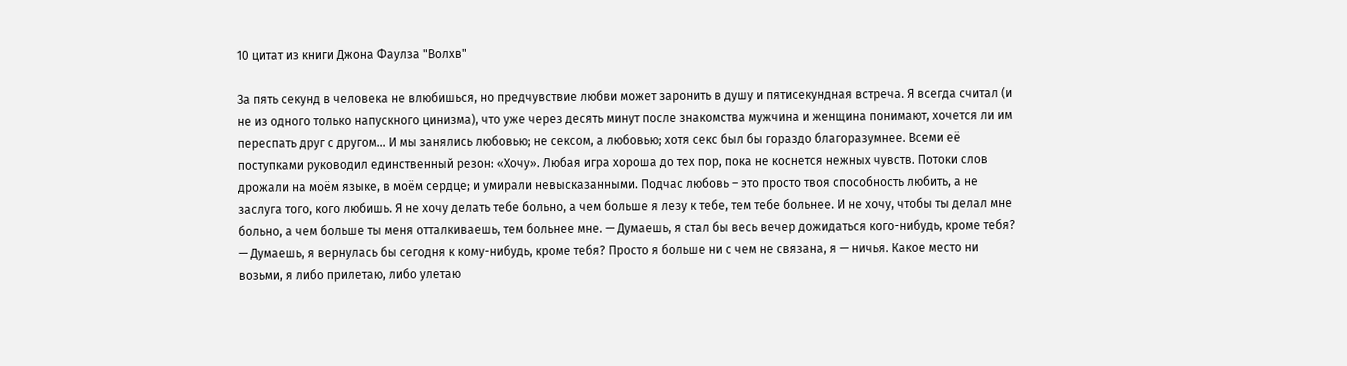10 цитат из книги Джона Фаулза "Волхв"

За пять секунд в человека не влюбишься, но предчувствие любви может заронить в душу и пятисекундная встреча. Я всегда считал (и не из одного только напускного цинизма), что уже через десять минут после знакомства мужчина и женщина понимают, хочется ли им переспать друг с другом... И мы занялись любовью; не сексом, а любовью; хотя секс был бы гораздо благоразумнее. Всеми её поступками руководил единственный резон: «Хочу». Любая игра хороша до тех пор, пока не коснется нежных чувств. Потоки слов дрожали на моём языке, в моём сердце; и умирали невысказанными. Подчас любовь – это просто твоя способность любить, а не заслуга того, кого любишь. Я не хочу делать тебе больно, а чем больше я лезу к тебе, тем тебе больнее. И не хочу, чтобы ты делал мне больно, а чем больше ты меня отталкиваешь, тем больнее мне. — Думаешь, я стал бы весь вечер дожидаться кого-нибудь, кроме тебя? — Думаешь, я вернулась бы сегодня к кому-нибудь, кроме тебя? Просто я больше ни с чем не связана, я — ничья. Какое место ни возьми, я либо прилетаю, либо улетаю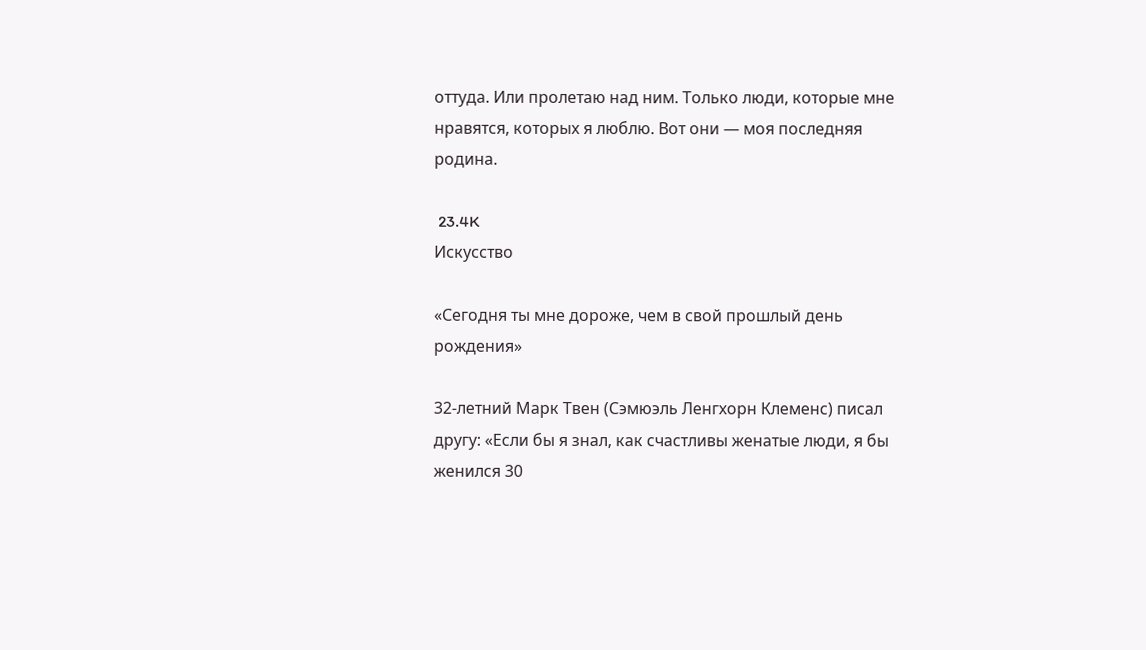оттуда. Или пролетаю над ним. Только люди, которые мне нравятся, которых я люблю. Вот они — моя последняя родина.

 23.4K
Искусство

«Сегодня ты мне дороже, чем в свой прошлый день рождения»

32-летний Марк Твен (Сэмюэль Ленгхорн Клеменс) писал другу: «Если бы я знал, как счастливы женатые люди, я бы женился 30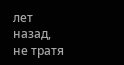лет назад, не тратя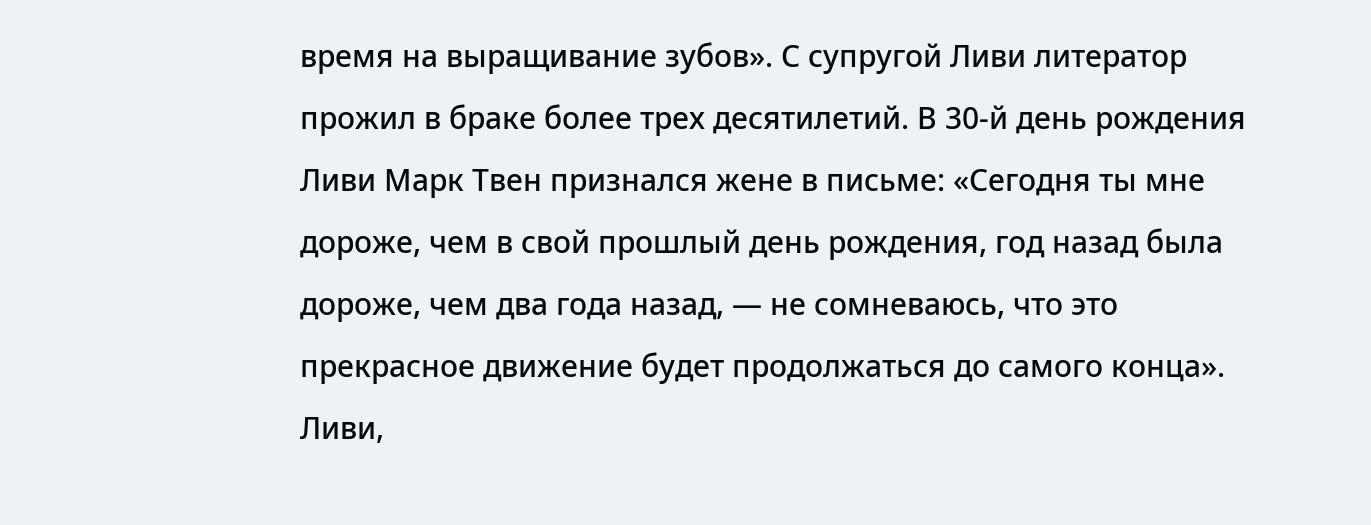время на выращивание зубов». С супругой Ливи литератор прожил в браке более трех десятилетий. В 30-й день рождения Ливи Марк Твен признался жене в письме: «Сегодня ты мне дороже, чем в свой прошлый день рождения, год назад была дороже, чем два года назад, — не сомневаюсь, что это прекрасное движение будет продолжаться до самого конца». Ливи,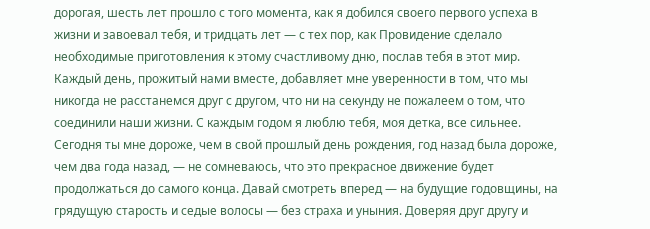дорогая, шесть лет прошло с того момента, как я добился своего первого успеха в жизни и завоевал тебя, и тридцать лет — с тех пор, как Провидение сделало необходимые приготовления к этому счастливому дню, послав тебя в этот мир. Каждый день, прожитый нами вместе, добавляет мне уверенности в том, что мы никогда не расстанемся друг с другом, что ни на секунду не пожалеем о том, что соединили наши жизни. С каждым годом я люблю тебя, моя детка, все сильнее. Сегодня ты мне дороже, чем в свой прошлый день рождения, год назад была дороже, чем два года назад, — не сомневаюсь, что это прекрасное движение будет продолжаться до самого конца. Давай смотреть вперед — на будущие годовщины, на грядущую старость и седые волосы — без страха и уныния. Доверяя друг другу и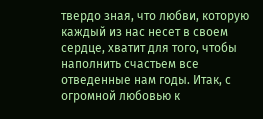твердо зная, что любви, которую каждый из нас несет в своем сердце, хватит для того, чтобы наполнить счастьем все отведенные нам годы. Итак, с огромной любовью к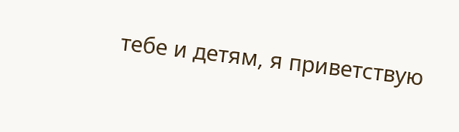тебе и детям, я приветствую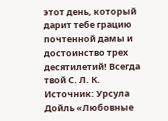этот день, который дарит тебе грацию почтенной дамы и достоинство трех десятилетий! Всегда твой С. Л. К. Источник: Урсула Дойль «Любовные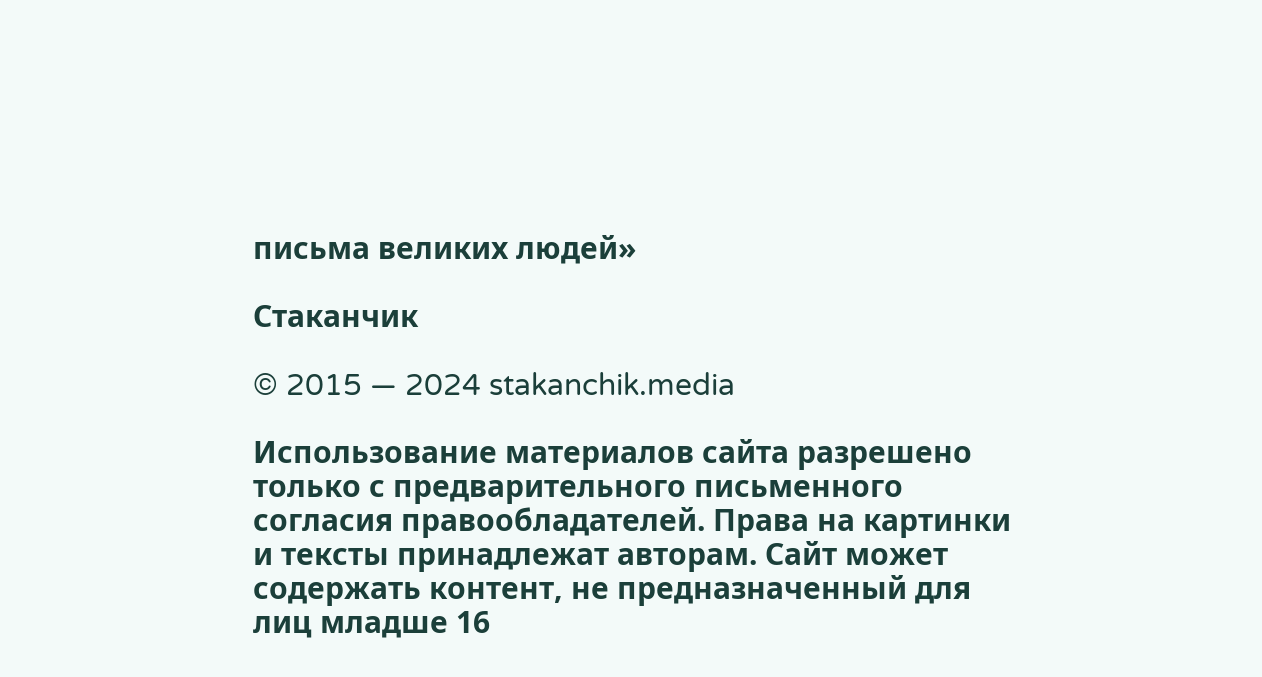письма великих людей»

Стаканчик

© 2015 — 2024 stakanchik.media

Использование материалов сайта разрешено только с предварительного письменного согласия правообладателей. Права на картинки и тексты принадлежат авторам. Сайт может содержать контент, не предназначенный для лиц младше 16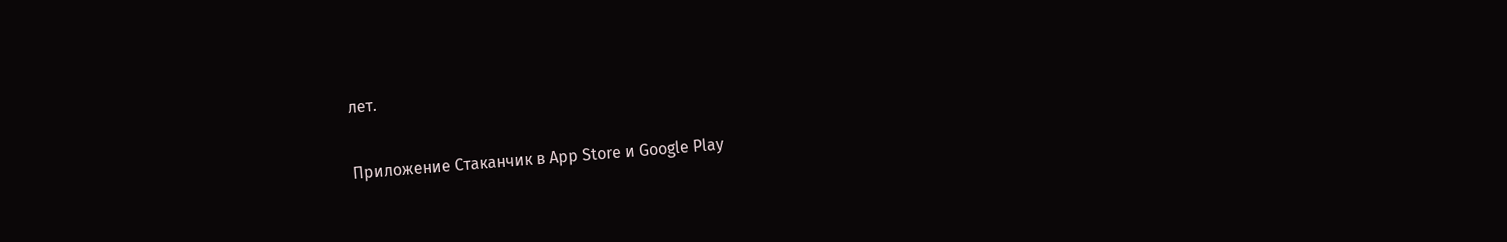лет.

Приложение Стаканчик в App Store и Google Play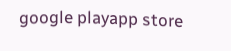google playapp store